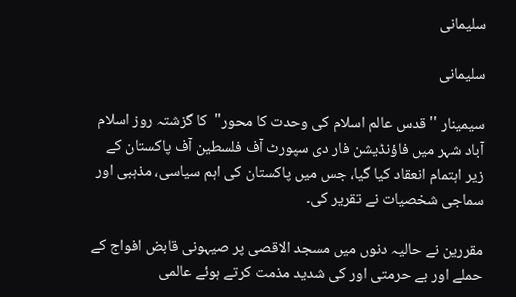سلیمانی

سلیمانی

سیمینار ''قدس عالم اسلام کی وحدت کا محور"  کا گزشتہ روز اسلام آباد شہر میں فاؤنڈیشن فار دی سپورٹ آف فلسطین آف پاکستان کے زیر اہتمام انعقاد کیا گیا، جس میں پاکستان کی اہم سیاسی، مذہبی اور سماجی شخصیات نے تقریر کی۔

مقررین نے حالیہ دنوں میں مسجد الاقصی پر صیہونی قابض افواج کے حملے اور بے حرمتی اور کی شدید مذمت کرتے ہوئے عالمی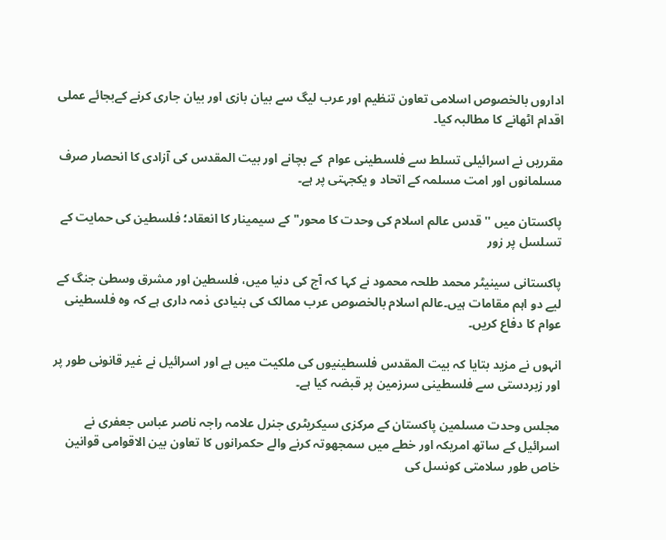اداروں بالخصوص اسلامی تعاون تنظیم اور عرب لیگ سے بیان بازی اور بیان جاری کرنے کےبجائے عملی اقدام اٹھانے کا مطالبہ کیا۔

مقرریں نے اسرائیلی تسلط سے فلسطینی عوام  کے بچانے اور بیت المقدس کی آزادی کا انحصار صرف مسلمانوں اور امت مسلمہ کے اتحاد و یکجہتی پر ہے۔

پاکستان میں ''قدس عالم اسلام کی وحدت کا محور" کے سیمینار کا انعقاد؛ فلسطین کی حمایت کے تسلسل پر زور

پاکستانی سینیٹر محمد طلحہ محمود نے کہا کہ آج کی دنیا میں، فلسطین اور مشرق وسطیٰ جنگ کے لیے دو اہم مقامات ہیں۔عالم اسلام بالخصوص عرب ممالک کی بنیادی ذمہ داری ہے کہ وہ فلسطینی عوام کا دفاع کریں۔

انہوں نے مزید بتایا کہ بیت المقدس فلسطینیوں کی ملکیت میں ہے اور اسرائیل نے غیر قانونی طور پر اور زبردستی سے فلسطینی سرزمین پر قبضہ کیا ہے۔

مجلس وحدت مسلمین پاکستان کے مرکزی سیکریٹری جنرل علامہ راجہ ناصر عباس جعفری نے اسرائیل کے ساتھ امریکہ اور خطے میں سمجھوتہ کرنے والے حکمرانوں کا تعاون بین الاقوامی قوانین خاص طور سلامتی کونسل کی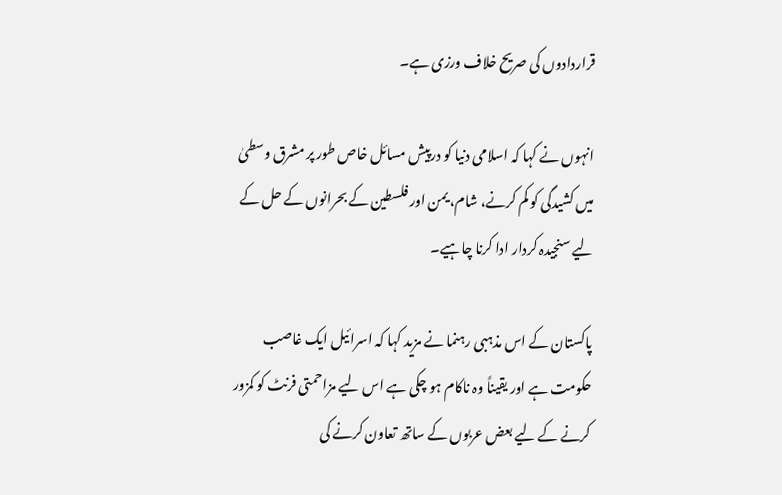قراردادوں کی صریح خلاف ورزی ہے۔

انہوں نے کہا کہ اسلامی دنیا کو درپیش مسائل خاص طور پر مشرق وسطیٰ میں کشیدگی کو کم کرنے، شام، یمن اور فلسطین کے بحرانوں کے حل کے لیے سنجیدہ کردار ادا کرنا چاہیے۔

پاکستان کے اس مذہبی رہنما نے مزید کہا کہ اسرائیل ایک غاصب حکومت ہے اور یقیناً وہ ناکام ہو چکی ہے اس لیے مزاحمتی فرنٹ کو کمزور کرنے کے لیے بعض عربوں کے ساتھ تعاون کرنے کی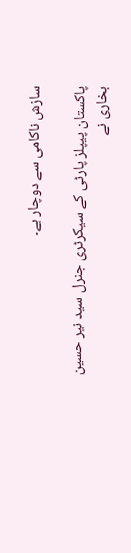سازش ناکامی سے دوچار ہے۔

پاکستان پیپلز پارٹی کے سیکرٹری جنرل سید نیر حسین بخاری نے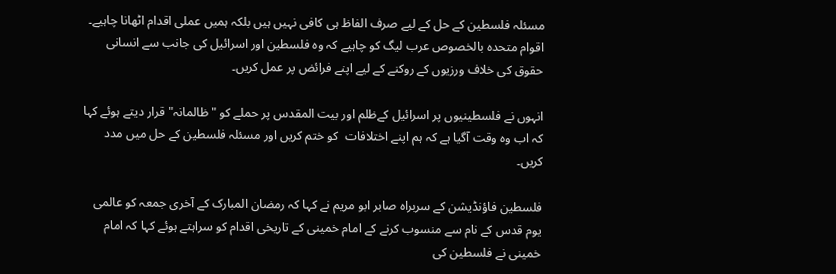مسئلہ فلسطین کے حل کے لیے صرف الفاظ ہی کافی نہیں ہیں بلکہ ہمیں عملی اقدام اٹھانا چاہیے۔ اقوام متحدہ بالخصوص عرب لیگ کو چاہیے کہ وہ فلسطین اور اسرائیل کی جانب سے انسانی حقوق کی خلاف ورزیوں کے روکنے کے لیے اپنے فرائض پر عمل کریں۔

انہوں نے فلسطینیوں پر اسرائیل کےظلم اور بیت المقدس پر حملے کو "ظالمانہ" قرار دیتے ہوئے کہا کہ اب وہ وقت آگیا ہے کہ ہم اپنے اختلافات  کو ختم کریں اور مسئلہ فلسطین کے حل میں مدد کریں۔

فلسطین فاؤنڈیشن کے سربراہ صابر ابو مریم نے کہا کہ رمضان المبارک کے آخری جمعہ کو عالمی یوم قدس کے نام سے منسوب کرنے کے امام خمینی کے تاریخی اقدام کو سراہتے ہوئے کہا کہ امام خمینی نے فلسطین کی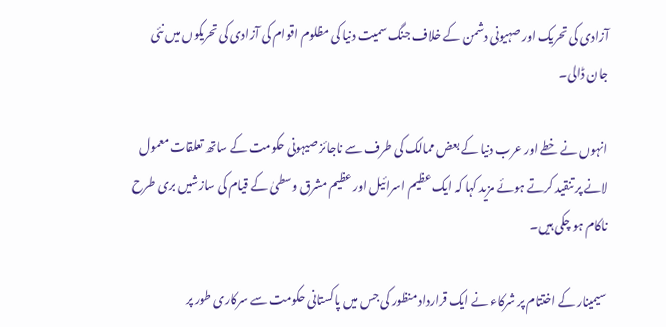آزادی کی تحریک اور صہیونی دشمن کے خلاف جنگ سمیت دنیا کی مظلوم اقوام کی آزادی کی تحریکوں میں نئی جان ڈالی۔

انہوں نے خطے اور عرب دنیا کے بعض ممالک کی طرف سے ناجائز صیہونی حکومت کے ساتھ تعلقات معمول لانے پر تنقید کرتے ہوئے مزید کہا کہ ایک عظیم اسرائیل اور عظیم مشرق وسطیٰ کے قیام کی سازشیں بری طرح ناکام ہو چکی ہیں۔

سیمینار کے اختتام پر شرکاء نے ایک قرارداد منظور کی جس میں پاکستانی حکومت سے سرکاری طور پر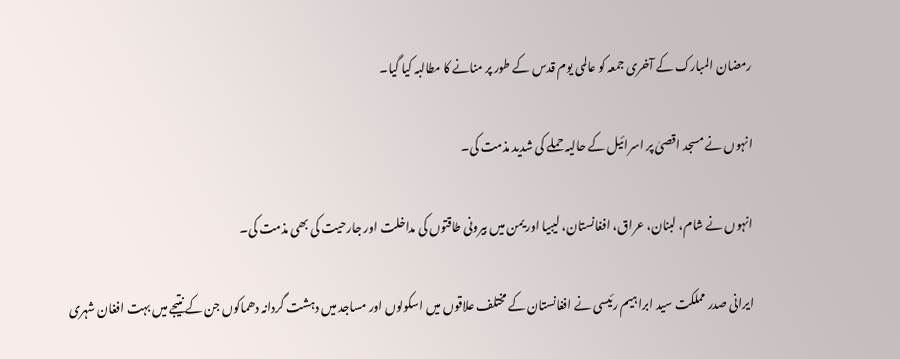رمضان المبارک کے آخری جمعہ کو عالمی یوم قدس کے طور پر منانے کا مطالبہ کیا گیا۔

انہوں نے مسجد اقصیٰ پر اسرائیل کے حالیہ حملے کی شدید مذمت کی۔

انہوں نے شام، لبنان، عراق، افغانستان، لیبیا اور یمن میں بیرونی طاقتوں کی مداخلت اور جارحیت کی بھی مذمت کی۔

ایرانی صدر مملکت سید ابراہیم رئیسی نے افغانستان کے مختلف علاقوں میں اسکولوں اور مساجد میں دہشت گردانہ دھماکوں جن کے نتیجے میں بہت افغان شہری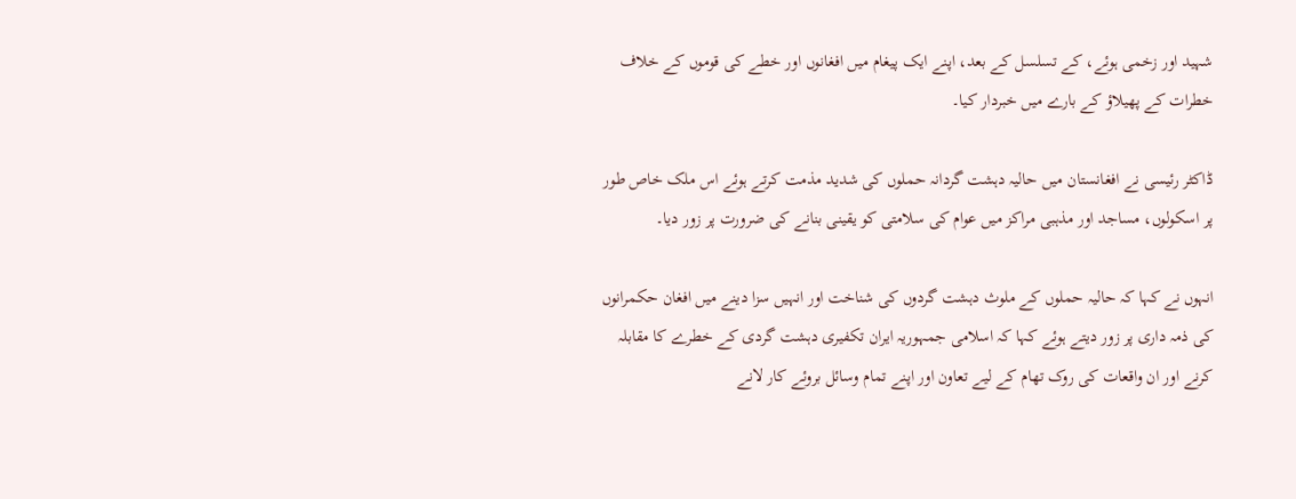شہید اور زخمی ہوئے، کے تسلسل کے بعد، اپنے ایک پیغام میں افغانوں اور خطے کی قوموں کے خلاف خطرات کے پھیلاؤ کے بارے میں خبردار کیا۔

ڈاکٹر رئیسی نے افغانستان میں حالیہ دہشت گردانہ حملوں کی شدید مذمت کرتے ہوئے اس ملک خاص طور پر اسکولوں، مساجد اور مذہبی مراکز میں عوام کی سلامتی کو یقینی بنانے کی ضرورت پر زور دیا۔

انہوں نے کہا کہ حالیہ حملوں کے ملوث دہشت گردوں کی شناخت اور انہیں سزا دینے میں افغان حکمرانوں کی ذمہ داری پر زور دیتے ہوئے کہا کہ اسلامی جمہوریہ ایران تکفیری دہشت گردی کے خطرے کا مقابلہ کرنے اور ان واقعات کی روک تھام کے لیے تعاون اور اپنے تمام وسائل بروئے کار لانے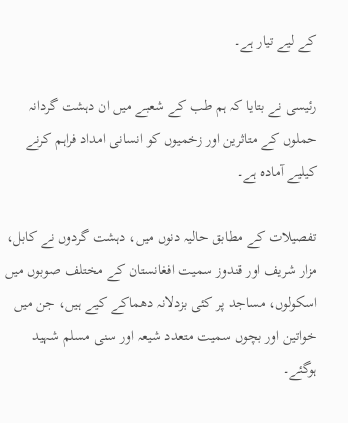کے لیے تیار ہے۔

رئیسی نے بتایا کہ ہم طب کے شعبے میں ان دہشت گردانہ حملوں کے متاثرین اور زخمیوں کو انسانی امداد فراہم کرنے کیلیے آمادہ ہے۔

تفصیلات کے مطابق حالیہ دنوں میں، دہشت گردوں نے کابل، مزار شریف اور قندوز سمیت افغانستان کے مختلف صوبوں میں اسکولوں، مساجد پر کئی بزدلانہ دھماکے کیے ہیں، جن میں خواتین اور بچوں سمیت متعدد شیعہ اور سنی مسلم شہید ہوگئے۔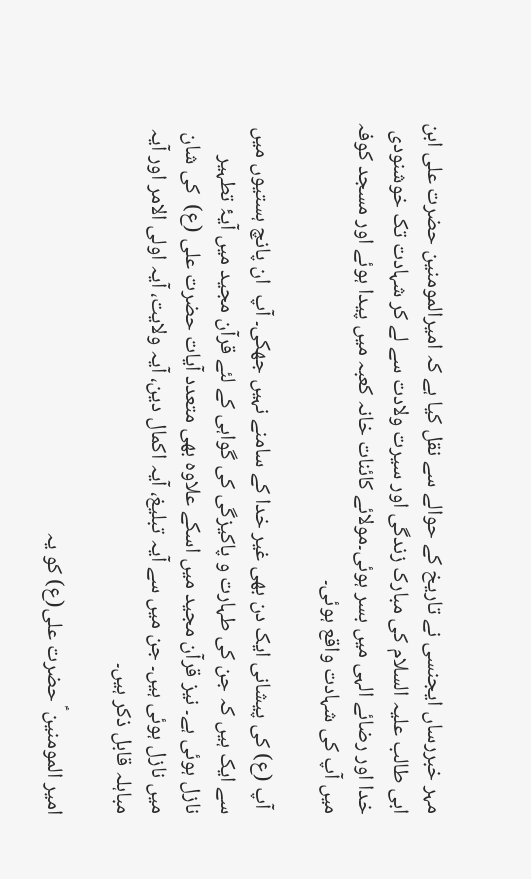مہر خبررساں ایجنسی نے تاریخ کے حوالے سے نقل کیا ہے کہ امیرالمومنین حضرت علی ابن ابی طالب علیہ السلام کی مبارک زندگی اور سیرت ولادت سے لے کر شہادت تک خوشنودی خدا اور رضائے الہی میں بسر ہوئی۔مولائے کائنات خانہ کعبہ میں پیدا ہوئے اور مسجد کوفہ میں آپ کی شہادت واقع ہوئی۔

 آپ (ع) کی پیشانی ایک دن بھی غیر خدا کے سامنے نہیں جھکی۔ آپ  ان پانچ ہستیوں میں سے ایک ہیں کہ جن کی طہارت و پاکیزگی کی گواہی کے لئے قرآن مجید میں آیۂ تطہیر نازل ہوئی ہے۔ نیز قرآن مجید میں اسکے علاوہ بھی متعدد آیات حضرت علی (ع)  کی شان میں نازل ہوئی ہیں۔ جن میں سے آیہ تبلیغ، آیہ اکمال دین، آیہ ولایت، آیہ اولی الامر اور آیہ مباہلہ قابل ذکر ہیں۔

امیر المومنین ؑ حضرت علی(ع) کو یہ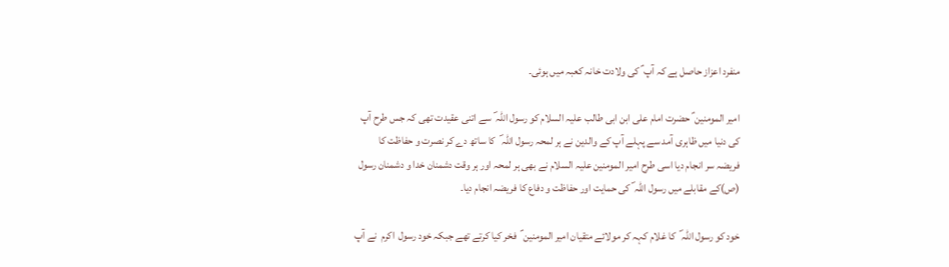منفرد اعزاز حاصل ہے کہ آپ ؑ کی ولادت خانہ کعبہ میں ہوئی۔

امیر المومنین ؑ حضرت امام علی ابن ابی طالب علیہ السلام کو رسول اللہ ؐ سے اتنی عقیدت تھی کہ جس طرح آپ کی دنیا میں ظاہری آمد سے پہلے آپ کے والدین نے ہر لمحہ رسول اللہ ؐ  کا ساتھ دے کر نصرت و حفاظت کا فریضہ سر انجام دیا اسی طرح امیر المومنین علیہ السلام نے بھی ہر لمحہ اور ہر وقت دشمنان خدا و دشمنان رسول (ص)کے مقابلے میں رسول اللہ ؐ کی حمایت اور حفاظت و دفاع کا فریضہ انجام دیا۔

خود کو رسول اللہ ؐ  کا غلام کہہ کر مولائے متقیان امیر المومنین ؑ  فخر کیا کرتے تھے جبکہ خود رسول  اکرم  نے آپ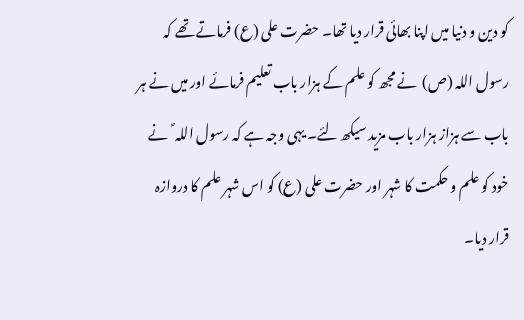کو دین و دنیا میں اپنا بھائی قرار دیا تھا۔ حضرت علی (ع) فرماتے تھے کہ رسول اللہ (ص)  نے مجھ کو علم کے ہزار باب تعلیم فرمائے اور میں نے ہر باب سے ہزاز ہزار باب مزید سیکھ لئے۔ یہی وجہ ہے کہ رسول اللہ ؐ  نے خود کو علم و حکمت کا شہر اور حضرت علی (ع) کو اس شہر علم کا دروازہ قرار دیا۔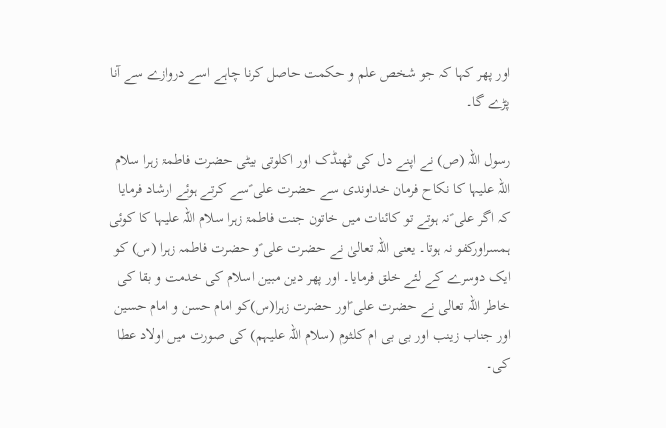اور پھر کہا کہ جو شخص علم و حکمت حاصل کرنا چاہے اسے دروازے سے آنا پڑے گا۔

رسول اللہ (ص) نے اپنے دل کی ٹھنڈک اور اکلوتی بیٹی حضرت فاطمۃ زہرا سلام اللہ علیہا کا نکاح فرمان خداوندی سے حضرت علی ؑسے کرتے ہوئے ارشاد فرمایا کہ اگر علی ؑنہ ہوتے تو کائنات میں خاتون جنت فاطمۃ زہرا سلام اللہ علیہا کا کوئی ہمسراورکفو نہ ہوتا۔ یعنی اللہ تعالیٰ نے حضرت علی ؑو حضرت فاطمہ زہرا (س) کو ایک دوسرے کے لئے خلق فرمایا۔ اور پھر دین مبین اسلام کی خدمت و بقا کی خاطر اللہ تعالی نے حضرت علی ؑاور حضرت زہرا(س)کو امام حسن و امام حسین اور جناب زینب اور بی بی ام کلثوم (سلام اللہ علیہم) کی صورت میں اولاد عطا کی۔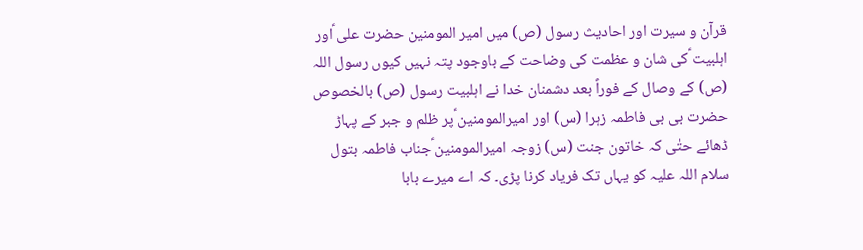قرآن و سیرت اور احادیث رسول (ص) میں امیر المومنین حضرت علی ؑاور اہلبیت ؑکی شان و عظمت کی وضاحت کے باوجود پتہ نہیں کیوں رسول اللہ (ص) کے وصال کے فوراً بعد دشمنان خدا نے اہلبیت رسول (ص) بالخصوص حضرت بی بی فاطمہ زہرا (س) اور امیرالمومنین ؑپر ظلم و جبر کے پہاڑ ڈھائے حتٰی کہ خاتون جنت (س) زوجہ امیرالمومنین ؑجناب فاطمہ بتول سلام اللہ علیہ کو یہاں تک فریاد کرنا پڑی۔ کہ اے میرے بابا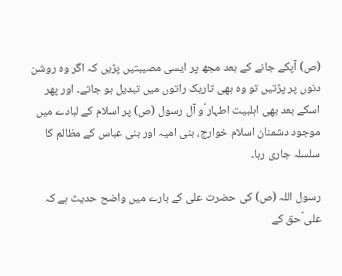(ص) آپکے جانے کے بعد مجھ پر ایسی مصیبتیں پڑیں کہ اگر وہ روشن دنوں پر پڑتیں تو وہ بھی تاریک راتوں میں تبدیل ہو جاتے۔ اور پھر اسکے بعد بھی اہلبیت اطہار ؑو آل رسول (ص) پر اسلام کے لبادے میں موجود دشمنان اسلام خوارج، بنی امیہ اور بنی عباس کے مظالم کا سلسلہ جاری رہا۔

رسول اللہ (ص) کی حضرت علی کے بارے میں واضح حدیث ہے کہ علی ؑحق کے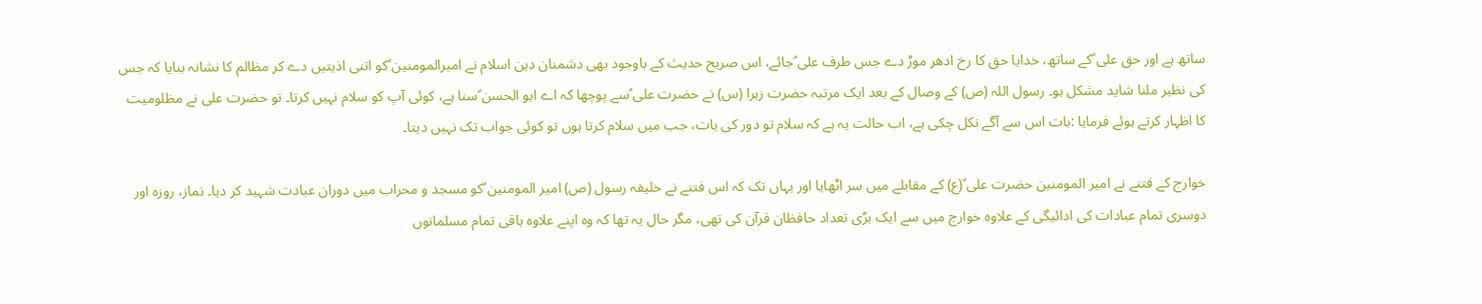ساتھ ہے اور حق علی ؑکے ساتھ، خدایا حق کا رخ ادھر موڑ دے جس طرف علی ؑجائے، اس صریح حدیث کے باوجود بھی دشمنان دین اسلام نے امیرالمومنین ؑکو اتنی اذیتیں دے کر مظالم کا نشانہ بنایا کہ جس کی نظیر ملنا شاید مشکل ہو۔ رسول اللہ (ص) کے وصال کے بعد ایک مرتبہ حضرت زہرا (س) نے حضرت علی ؑسے پوچھا کہ اے ابو الحسن ؑسنا ہے، کوئی آپ کو سلام نہیں کرتا۔ تو حضرت علی نے مظلومیت کا اظہار کرتے ہوئے فرمایا :بات اس سے آگے نکل چکی ہے، اب حالت یہ ہے کہ سلام تو دور کی بات، جب میں سلام کرتا ہوں تو کوئی جواب تک نہیں دیتا۔

خوارج کے فتنے نے امیر المومنین حضرت علی ؑ(ع) کے مقابلے میں سر اٹھایا اور یہاں تک کہ اس فتنے نے خلیفہ رسول (ص) امیر المومنین ؑکو مسجد و محراب میں دوران عبادت شہید کر دیا۔ نماز، روزہ اور دوسری تمام عبادات کی ادائیگی کے علاوہ خوارج میں سے ایک بڑی تعداد حافظان قرآن کی تھی، مگر حال یہ تھا کہ وہ اپنے علاوہ باقی تمام مسلمانوں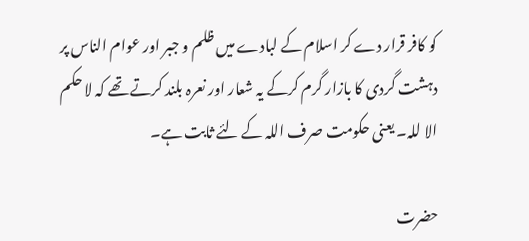کو کافر قرار دے کر اسلام کے لبادے میں ظلم و جبر اور عوام الناس پر دہشت گردی کا بازار گرم کرکے یہ شعار اور نعرہ بلند کرتے تھے کہ لا حکم الا للہ۔ یعنی حکومت صرف اللہ کے لئے ثابت ہے۔

حضرت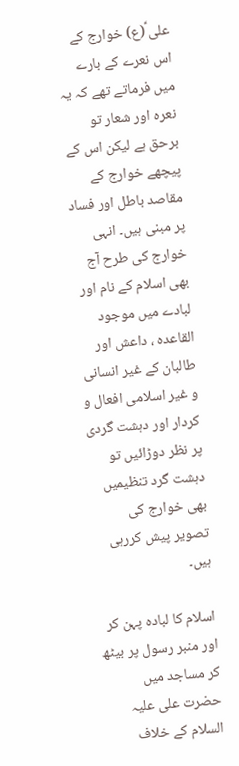علی ؑ(ع) خوارج کے اس نعرے کے بارے میں فرماتے تھے کہ یہ نعرہ اور شعار تو برحق ہے لیکن اس کے پیچھے خوارج کے مقاصد باطل اور فساد پر مبنی ہیں۔ انہی خوارج کی طرح آج بھی اسلام کے نام اور لبادے میں موجود القاعدہ ، داعش اور طالبان کے غیر انسانی و غیر اسلامی افعال و کردار اور دہشت گردی پر نظر دوڑائیں تو دہشت گرد تنظیمیں بھی خوارج کی تصویر پیش کررہی ہیں۔

اسلام کا لبادہ پہن کر اور منبر رسول پر بیٹھ کر مساجد میں حضرت علی علیہ السلام کے خلاف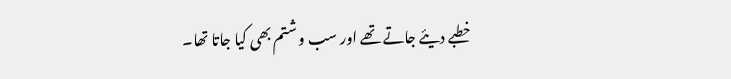خطبے دیئے جاتے تھے اور سب و شتم بھی کیا جاتا تھا۔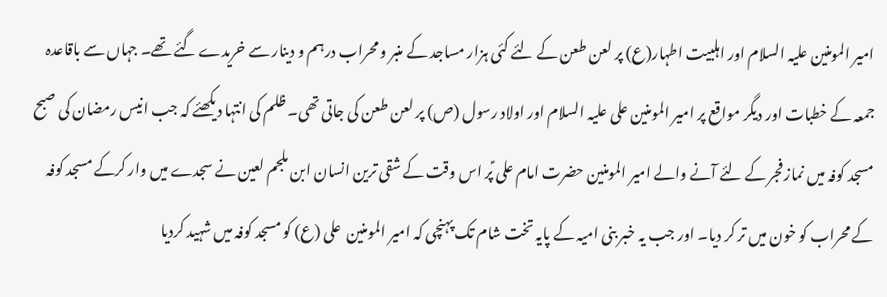امیر المومنین علیہ السلام اور اہلبیت اطہار(ع) پر لعن طعن کے لئے کئی ہزار مساجد کے منبر و محراب درہم و دینار سے خریدے گئے تھے۔ جہاں سے باقاعدہ جمعہ کے خطبات اور دیگر مواقع پر امیر المومنین علی علیہ السلام اور اولاد رسول (ص) پر لعن طعن کی جاتی تھی۔ ظلم کی انتہا دیکھئے کہ جب انیس رمضان کی صبح مسجد کوفہ میں نماز فجر کے لئے آنے والے امیر المومنین حضرت امام علی ؑپر اس وقت کے شقی ترین انسان ابن ملجم لعین نے سجدے میں وار کرکے مسجد کوفہ کے محراب کو خون میں تر کر دیا۔ اور جب یہ خبر بنی امیہ کے پایہ تخت شام تک پہنچی کہ امیر المومنین  علی (ع) کو مسجد کوفہ میں شہید کردیا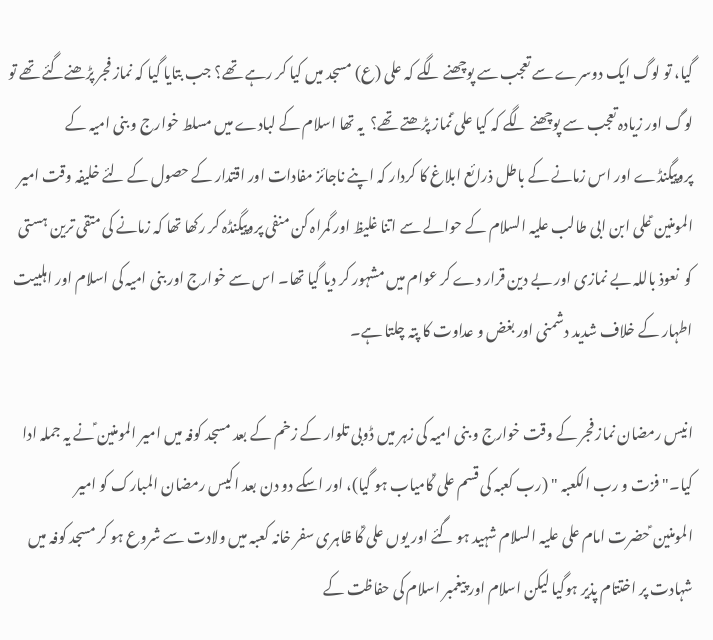گیا، تو لوگ ایک دوسرے سے تعجب سے پوچھنے لگے کہ علی (ع) مسجد میں کیا کر رہے تھے؟ جب بتایا گیا کہ نماز فجر پڑھنےگئے تھے تو لوگ اور زیادہ تعجب سے پوچھنے لگے کہ کیا علی ؑنماز پڑھتے تھے؟  یہ تھا اسلام کے لبادے میں مسلط خوارج و بنی امیہ کے پروپیگنڈے اور اس زمانے کے باطل ذرائع ابلاغ کا کردار کہ اپنے ناجائز مفادات اور اقتدار کے حصول کے لئے خلیفہ وقت امیر المومنین ؑعلی ابن ابی طالب علیہ السلام کے حوالے سے اتنا غلیظ اور گمراہ کن منفی پروپیگنڈہ کر رکھا تھا کہ زمانے کی متقی ترین ہستی کو  نعوذ باللہ بے نمازی اور بے دین قرار دے کر عوام میں مشہور کر دیا گیا تھا۔ اس سے خوارج اور بنی امیہ کی اسلام اور اہلبیت اطہار کے خلاف شدید دشمنی اور بغض و عداوت کا پتہ چلتا ہے۔

انیس رمضان نماز فجر کے وقت خوارج و بنی امیہ کی زہر میں ڈوبی تلوار کے زخم کے بعد مسجد کوفہ میں امیر المومنین ؑنے یہ جملہ ادا کیا۔" فزت و رب الکعبہ " (رب کعبہ کی قسم علی ؑکامیاب ہو گیا)، اور اسکے دو دن بعد اکیس رمضان المبارک کو امیر المومنین ؑحضرت امام علی علیہ السلام شہید ہو گئے اور یوں علی ؑکا ظاہری سفر خانہ کعبہ میں ولادت سے شروع ہو کر مسجد کوفہ میں شہادت پر اختتام پذير ہوگیا لیکن اسلام اور پیغمبر اسلام کی حفاظت کے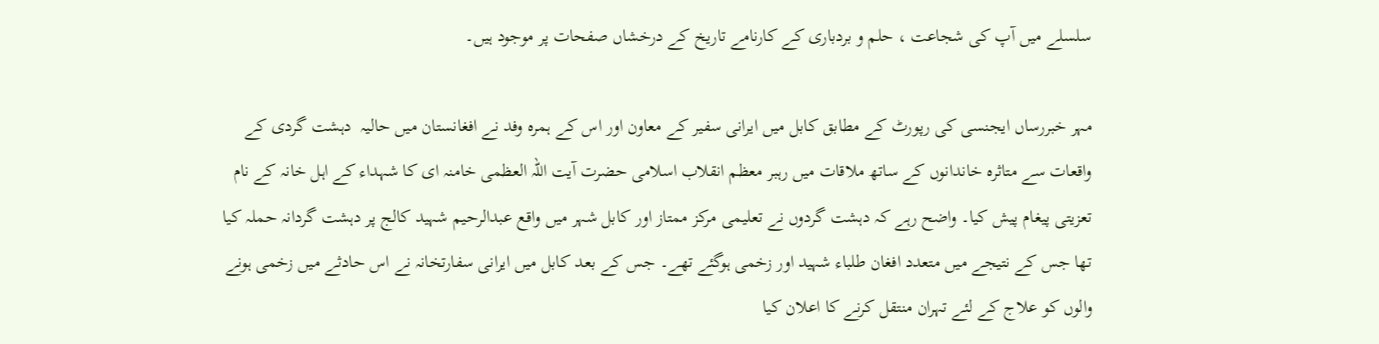سلسلے میں آپ کی شجاعت ، حلم و بردباری کے کارنامے تاریخ کے درخشاں صفحات پر موجود ہیں۔

مہر خبررساں ایجنسی کی رپورٹ کے مطابق کابل میں ایرانی سفیر کے معاون اور اس کے ہمرہ وفد نے افغانستان میں حالیہ  دہشت گردی کے واقعات سے متاثرہ خاندانوں کے ساتھ ملاقات میں رہبر معظم انقلاب اسلامی حضرت آیت اللہ العظمی خامنہ ای کا شہداء کے اہل خانہ کے نام تعزیتی پیغام پیش کیا۔ واضح رہے کہ دہشت گردوں نے تعلیمی مرکز ممتاز اور کابل شہر میں واقع عبدالرحیم شہید کالج پر دہشت گردانہ حملہ کیا تھا جس کے نتیجے میں متعدد افغان طلباء شہید اور زخمی ہوگئے تھے۔ جس کے بعد کابل میں ایرانی سفارتخانہ نے اس حادثے میں زخمی ہونے والوں کو علاج کے لئے تہران منتقل کرنے کا اعلان کیا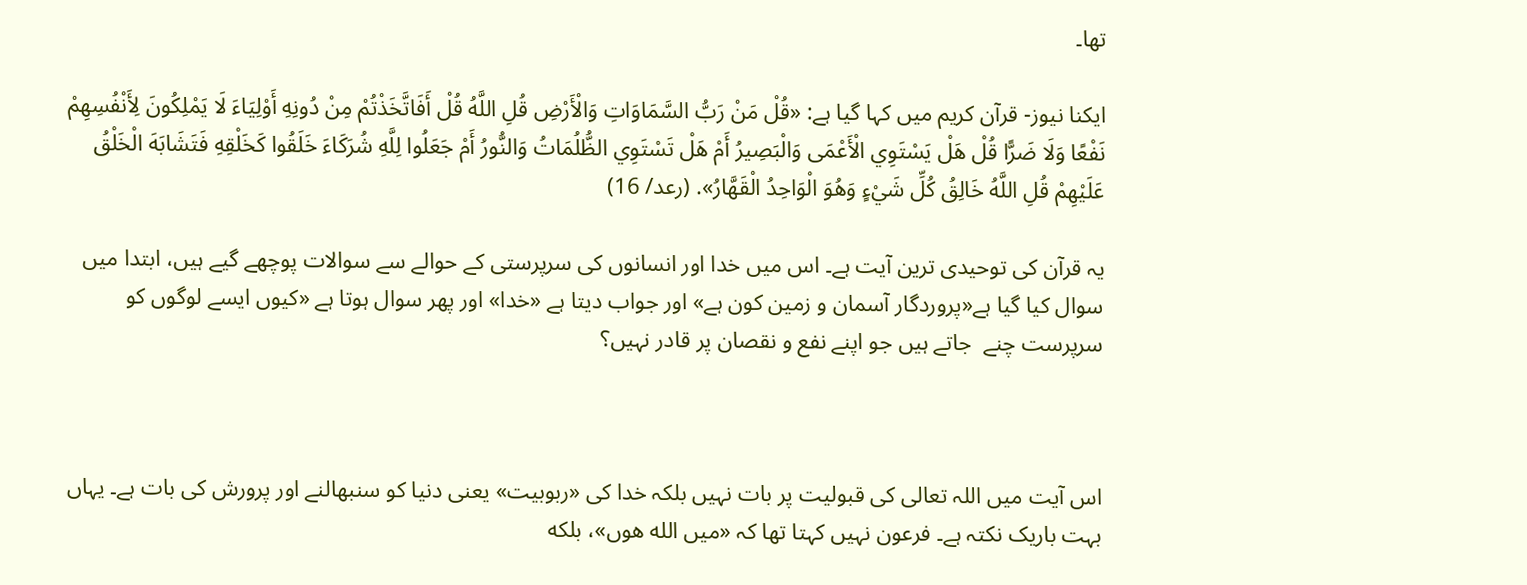تھا۔

ایکنا نیوز- قرآن کریم میں کہا گیا ہے: «قُلْ مَنْ رَبُّ السَّمَاوَاتِ وَالْأَرْضِ قُلِ اللَّهُ قُلْ أَفَاتَّخَذْتُمْ مِنْ دُونِهِ أَوْلِيَاءَ لَا يَمْلِكُونَ لِأَنْفُسِهِمْ نَفْعًا وَلَا ضَرًّا قُلْ هَلْ يَسْتَوِي الْأَعْمَى وَالْبَصِيرُ أَمْ هَلْ تَسْتَوِي الظُّلُمَاتُ وَالنُّورُ أَمْ جَعَلُوا لِلَّهِ شُرَكَاءَ خَلَقُوا كَخَلْقِهِ فَتَشَابَهَ الْخَلْقُ عَلَيْهِمْ قُلِ اللَّهُ خَالِقُ كُلِّ شَيْءٍ وَهُوَ الْوَاحِدُ الْقَهَّارُ». (رعد/ 16)

یہ قرآن کی توحیدی ترین آیت ہے۔ اس میں خدا اور انسانوں کی سرپرستی کے حوالے سے سوالات پوچھے گیے ہیں، ابتدا میں سوال کیا گیا ہے«پروردگار آسمان و زمین کون ہے» اور جواب دیتا ہے «خدا» اور پھر سوال ہوتا ہے «کیوں ایسے لوگوں کو سرپرست چنے  جاتے ہیں جو اپنے نفع و نقصان پر قادر نہیں؟



اس آیت میں اللہ تعالی کی قبولیت پر بات نہیں بلکہ خدا کی «ربوبیت» یعنی دنیا کو سنبھالنے اور پرورش کی بات ہے۔ یہاں بہت باریک نکتہ ہے۔ فرعون نہیں کہتا تھا کہ «میں الله هوں»، بلکه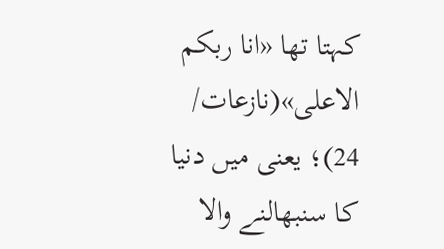کہتا تھا «انا ربکم الاعلی»(نازعات/ 24)؛ یعنی میں دنیا کا سنبھالنے والا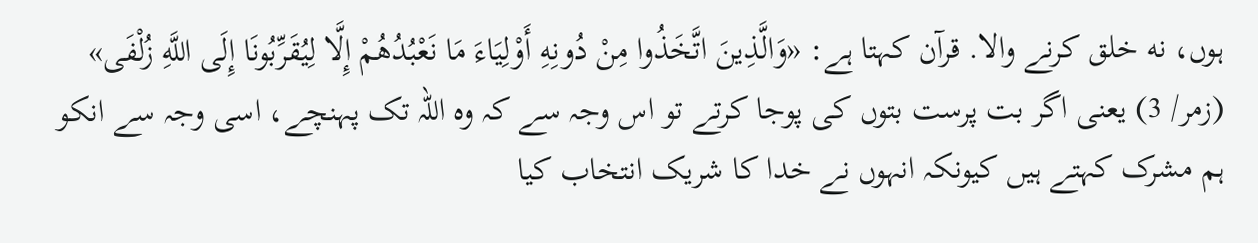ہوں، نه خلق کرنے والا. قرآن کہتا ہے: «وَالَّذِينَ اتَّخَذُوا مِنْ دُونِهِ أَوْلِيَاءَ مَا نَعْبُدُهُمْ إِلَّا لِيُقَرِّبُونَا إِلَى اللَّهِ زُلْفَی» (زمر/ 3) یعنی اگر بت پرست بتوں کی پوجا کرتے تو اس وجہ سے کہ وہ اللہ تک پہنچے، اسی وجہ سے انکو ہم مشرک کہتے ہیں کیونکہ انہوں نے خدا کا شریک انتخاب کیا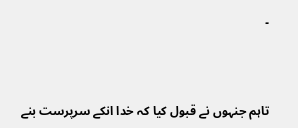۔



تاہم جنہوں نے قبول کیا کہ خدا انکے سرپرست بنے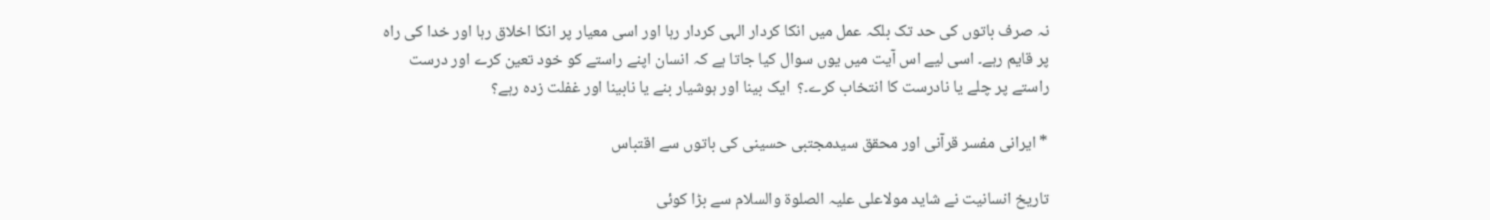نہ صرف باتوں کی حد تک بلکہ عمل میں انکا کردار الہی کردار رہا اور اسی معیار پر انکا اخلاق رہا اور خدا کی راہ پر قایم رہے۔ اسی لیے اس آیت میں یوں سوال کیا جاتا ہے کہ انسان اپنے راستے کو خود تعین کرے اور درست راستے پر چلے یا نادرست کا انتخاب کرے۔؟  ایک بینا اور ہوشیار بنے یا نابینا اور غفلت زدہ رہے؟

* ایرانی مفسر قرآنی اور محقق سیدمجتبی حسینی کی باتوں سے اقتباس

تاریخ انسانیت نے شاید مولاعلی علیہ الصلوۃ والسلام سے بڑا کوئی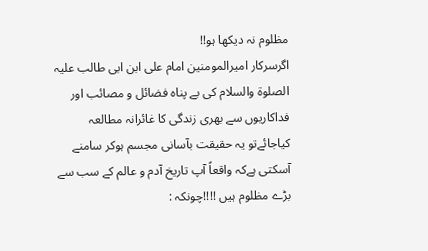مظلوم نہ دیکھا ہو!!
اگرسرکار امیرالمومنین امام علی ابن ابی طالب علیہ الصلوۃ والسلام کی بے پناہ فضائل و مصائب اور فداکاریوں سے بھری زندگی کا غائرانہ مطالعہ کیاجائےتو یہ حقیقت بآسانی مجسم ہوکر سامنے آسکتی ہےکہ واقعاً آپ تاریخ آدم و عالم کے سب سے بڑے مظلوم ہیں !!!!چونکہ :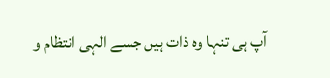آپ ہی تنہا وہ ذات ہیں جسے الہی انتظام و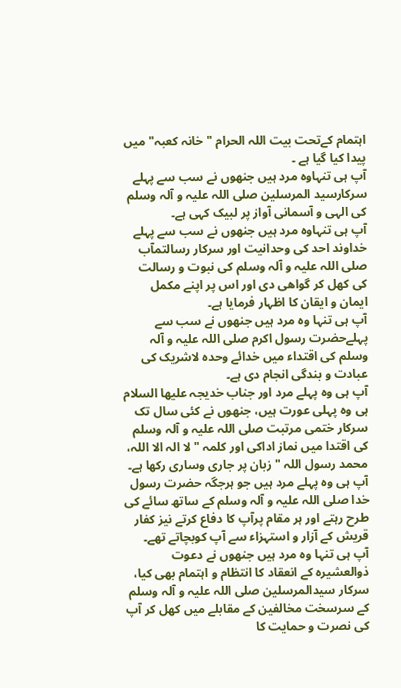اہتمام کےتحت بیت اللہ الحرام " خانہ کعبہ" میں پیدا کیا گیا ہے ۔
آپ ہی تنہاوہ مرد ہیں جنھوں نے سب سے پہلے سرکارسید المرسلین صلی اللہ علیہ و آلہ وسلم کی الہی و آسمانی آواز پر لبیک کہی ہے۔
آپ ہی تنہاوہ مرد ہیں جنھوں نے سب سے پہلے خداوند احد کی وحدانیت اور سرکار رسالتمآب صلی اللہ علیہ و آلہ وسلم کی نبوت و رسالت کی کھل کر گواھی دی اور اس پر اپنے مکمل ایمان و ایقان کا اظہار فرمایا ہے۔
آپ ہی تنہا وہ مرد ہیں جنھوں نے سب سے پہلےحضرت رسول اکرم صلی اللہ علیہ و آلہ وسلم کی اقتداء میں خدائے وحدہ لاشریک کی عبادت و بندگی انجام دی ہے۔
آپ ہی وہ پہلے مرد اور جناب خدیجہ علیھا السلام ہی وہ پہلی عورت ہیں، جنھوں نے کئی سال تک سرکار ختمی مرتبت صلی اللہ علیہ و آلہ وسلم کی اقتدا میں نماز اداکی اور کلمہ " لا الہ الا اللہ، محمد رسول اللہ " زبان پر جاری وساری رکھا ہے۔
آپ ہی وہ پہلے مرد ہیں جو ہرجگہ حضرت رسول خدا صلی اللہ علیہ و آلہ وسلم کے ساتھ سائے کی طرح رہتے اور ہر مقام پرآپ کا دفاع کرتے نیز کفار قریش کے آزار و استہزاء سے آپ کوبچاتے تھے۔
آپ ہی تنہا وہ مرد ہیں جنھوں نے دعوت ذوالعشیرہ کے انعقاد کا انتظام و اہتمام بھی کیا، سرکار سیدالمرسلین صلی اللہ علیہ و آلہ وسلم کے سرسخت مخالفین کے مقابلے میں کھل کر آپ کی نصرت و حمایت کا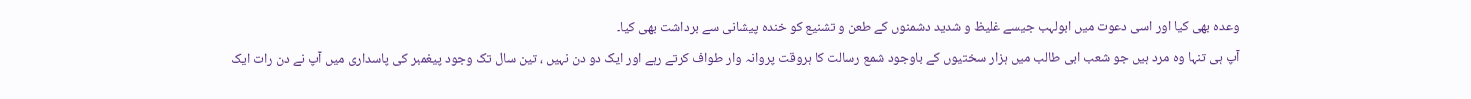وعدہ بھی کیا اور اسی دعوت میں ابولہب جیسے غلیظ و شدید دشمنوں کے طعن و تشنیع کو خندہ پیشانی سے برداشت بھی کیا۔
آپ ہی تنہا وہ مرد ہیں جو شعب ابی طالب میں ہزار سختیوں کے باوجود شمع رسالت کا ہروقت پروانہ وار طواف کرتے رہے اور ایک دو دن نہیں ، تین سال تک وجود پیغمبر کی پاسداری میں آپ نے دن رات ایک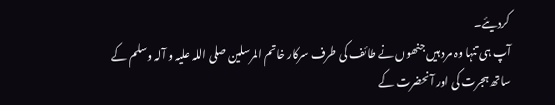کردیئے۔
آپ ہی تنہا وہ مرد ہیں جنھوں نے طائف کی طرف سرکار خاتم المرسلین صلی اللہ علیہ و آلہ وسلم کے ساتھ ہجرت کی اور آنحضرت کے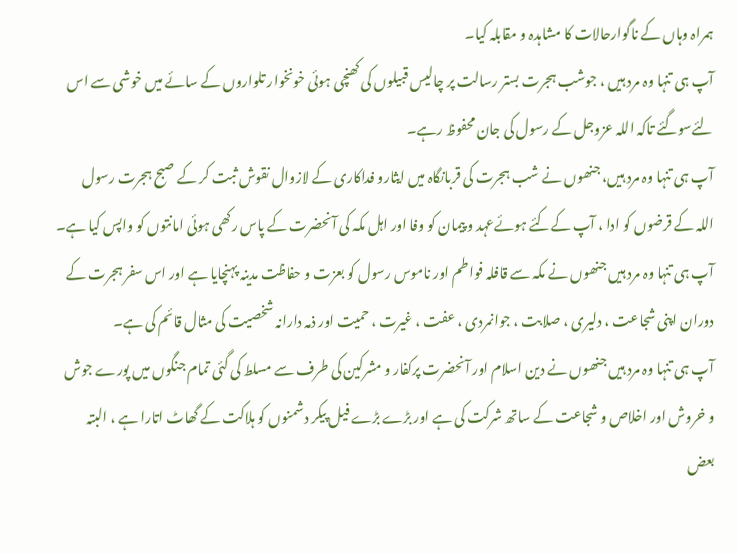ہمراہ وہاں کے ناگوارحالات کا مشاہدہ و مقابلہ کیا۔
آپ ہی تنہا وہ مرد ہیں ، جوشب ہجرت بستر رسالت پر چالیس قبیلوں کی کھنچی ہوئی خونخوار تلواروں کے سائے میں خوشی سے اس لئےسوگئے تاکہ اللہ عزوجل کے رسول کی جان محفوظ رہے۔
آپ ہی تنہا وہ مرد ہیں، جنھوں نے شب ہجرت کی قربانگاہ میں ایثارو فداکاری کے لازوال نقوش ثبت کر کے صبح ہجرت رسول اللہ کے قرضوں کو ادا ، آپ کےکئے ہوئےعہد و پیمان کو وفا اور اہل مکہ کی آنحضرت کے پاس رکھی ہوئی امانتوں کو واپس کیا ہے۔
آپ ہی تنہا وہ مرد ہیں جنھوں نے مکہ سے قافلہ فواطم اور ناموس رسول کو بعزت و حفاظت مدینہ پہنچایا ہے اور اس سفر ہجرت کے دوران اپنی شجاعت ، دلیری ، صلابت ، جوانمردی ، عفت ، غیرت ، حمیت اور ذمہ دارانہ شخصیت کی مثال قائم کی ہے۔
آپ ہی تنہا وہ مرد ہیں جنھوں نے دین اسلام اور آنحضرت پرکفار و مشرکین کی طرف سے مسلط کی گئی تمام جنگوں میں پورے جوش و خروش اور اخلاص و شجاعت کے ساتھ شرکت کی ہے اور بڑے بڑے فیل پیکر دشمنوں کو ہلاکت کے گھاٹ اتارا ہے ، البتہ بعض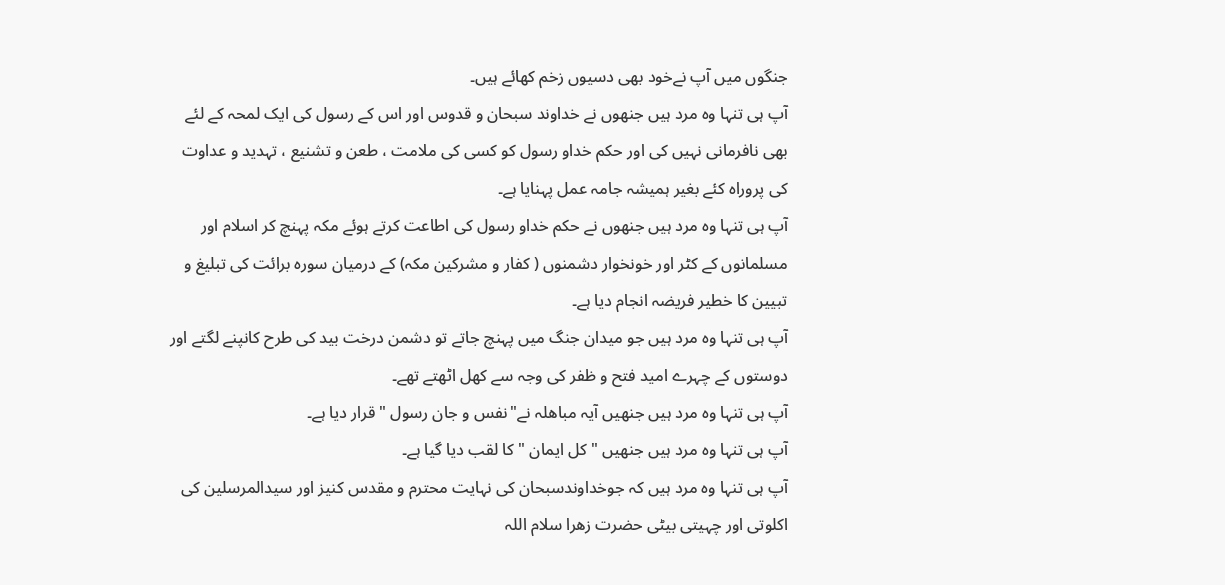جنگوں میں آپ نےخود بھی دسیوں زخم کھائے ہیں۔
آپ ہی تنہا وہ مرد ہیں جنھوں نے خداوند سبحان و قدوس اور اس کے رسول کی ایک لمحہ کے لئے بھی نافرمانی نہیں کی اور حکم خداو رسول کو کسی کی ملامت ، طعن و تشنیع ، تہدید و عداوت کی پروراہ کئے بغیر ہمیشہ جامہ عمل پہنایا ہے۔
آپ ہی تنہا وہ مرد ہیں جنھوں نے حکم خداو رسول کی اطاعت کرتے ہوئے مکہ پہنچ کر اسلام اور مسلمانوں کے کٹر اور خونخوار دشمنوں ( کفار و مشرکین مکہ) کے درمیان سورہ برائت کی تبلیغ و تبیین کا خطیر فریضہ انجام دیا ہے۔
آپ ہی تنہا وہ مرد ہیں جو میدان جنگ میں پہنچ جاتے تو دشمن درخت بید کی طرح کانپنے لگتے اور دوستوں کے چہرے امید فتح و ظفر کی وجہ سے کھل اٹھتے تھے۔
آپ ہی تنہا وہ مرد ہیں جنھیں آیہ مباھلہ نے"نفس و جان رسول " قرار دیا ہے۔
آپ ہی تنہا وہ مرد ہیں جنھیں " کل ایمان " کا لقب دیا گیا ہے۔
آپ ہی تنہا وہ مرد ہیں کہ جوخداوندسبحان کی نہایت محترم و مقدس کنیز اور سیدالمرسلین کی اکلوتی اور چہیتی بیٹی حضرت زھرا سلام اللہ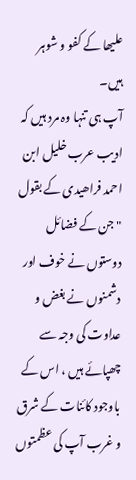علیھا کے کفو و شوہر ہیں۔
آپ ہی تنہا وہ مرد ہیں کہ ادیب عرب خلیل ابن احمد فراھیدی کے بقول " جن کے فضائل دوستوں نے خوف اور دشمنوں نے بغض و عداوت کی وجہ سے چھپائے ہیں ، اس کے باوجود کائنات کے شرق و غرب آپ کی عظمتوں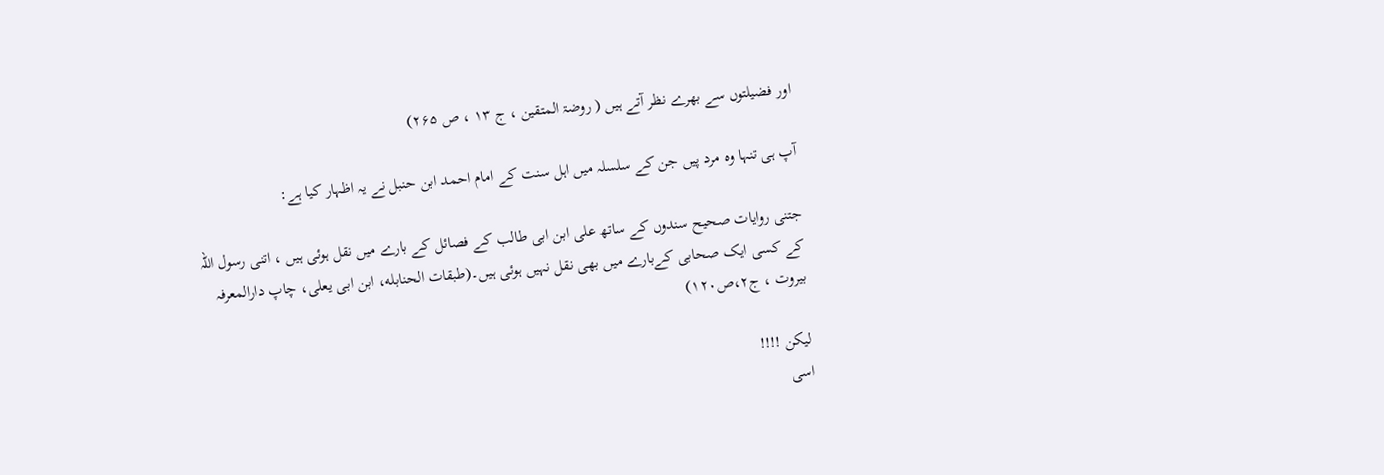اور فضیلتوں سے بھرے نظر آتے ہیں ( روضۃ المتقین ، ج ۱۳ ، ص ۲۶۵)

آپ ہی تنہا وہ مرد پیں جن کے سلسلہ میں اہل سنت کے امام احمد ابن حنبل نے یہ اظہار کیا ہے:

جتنی روایات صحیح سندوں کے ساتھ علی ابن ابی طالب کے فصائل کے بارے میں نقل ہوئی ہیں ، اتنی رسول اللہ کے کسی ایک صحابی کےبارے میں بھی نقل نہیں ہوئی ہیں۔(طبقات الحنابله، ابن ابی یعلی، چاپ دارالمعرفہ بیروت ، ج۲،ص۱۲۰)

لیکن !!!!
اسی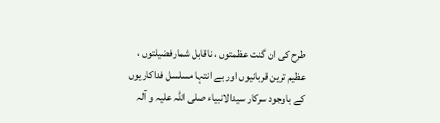طرح کی ان گنت عظمتوں ، ناقابل شمارفضیلتوں ، عظیم ترین قربانیوں اور بے انتہا مسلسل فداکاریوں کے باوجود سرکار سیدالانبیاء صلی اللہ علیہ و آلہ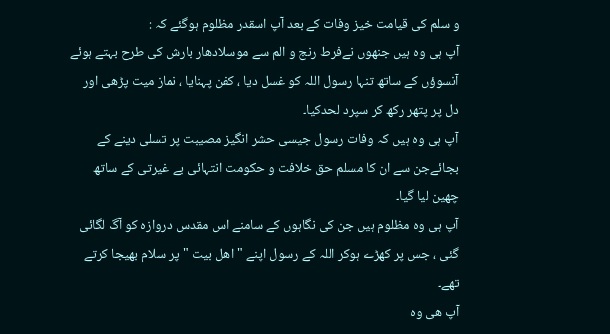و سلم کی قیامت خیز وفات کے بعد آپ اسقدر مظلوم ہوگئے کہ :
آپ ہی وہ ہیں جنھوں نےفرط رنج و الم سے موسلادھار بارش کی طرح بہتے ہوئے آنسوؤں کے ساتھ تنہا رسول اللہ کو غسل دیا ، کفن پہنایا ، نماز میت پڑھی اور دل پر پتھر رکھ کر سپرد لحدکیا۔
آپ ہی وہ ہیں کہ وفات رسول جیسی حشر انگیز مصیبت پر تسلی دینے کے بجائےجن سے ان کا مسلم حق خلافت و حکومت انتہائی بے غیرتی کے ساتھ چھین لیا گیا۔
آپ ہی وہ مظلوم ہیں جن کی نگاہوں کے سامنے اس مقدس دروازہ کو آگ لگائی گئی ، جس پر کھڑے ہوکر اللہ کے رسول اپنے " اھل بیت " پر سلام بھیجا کرتے تھے۔
آپ ھی وہ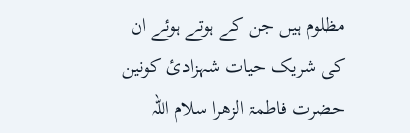مظلوم ہیں جن کے ہوتے ہوئے ان کی شریک حیات شہزادئ کونین حضرت فاطمۃ الزھرا سلام اللہ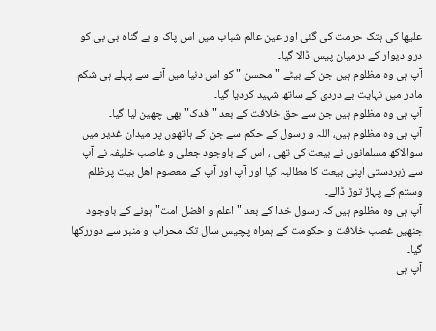علیھا کی ہتک حرمت کی گئی اور عین عالم شباب میں اس پاک و بے گناہ بی بی کو درو دیوار کے درمیان پیس ڈالا گیا۔
آپ ہی وہ مظلوم ہیں جن کے بیٹے " محسن " کو اس دنیا میں آنے سے پہلے ہی شکم مادر میں نہایت بے دردی کے ساتھ شہید کردیا گیا۔
آپ ہی وہ مظلوم ہیں جن سے حق خلافت کے بعد "فدک" بھی چھین لیا گیا۔
آپ ہی وہ مظلوم ہیں، اللہ و رسول کے حکم سے جن کے ہاتھوں پر میدان غدیر میں سوالاکھ مسلمانوں نے بیعت کی تھی ، اس کے باوجود جعلی و غاصب خلیفہ نے آپ سے زبردستی اپنی بیعت کا مطالبہ کیا اور آپ اور آپ کے معصوم اھل بیت پرظلم وستم کے پہاڑ توڑ ڈالے۔
آپ ہی وہ مظلوم ہیں کہ رسول خدا کے بعد " اعلم و افضل امت" ہونے کے باوجود جنھیں غصب خلافت و حکومت کے ہمراہ پچیس سال تک محراب و منبر سے دوررکھا گیا۔
آپ ہی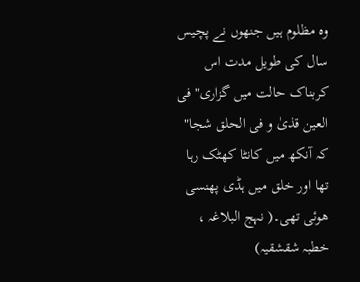وہ مظلوم ہیں جنھوں نے پچیس سال کی طویل مدت اس کربناک حالت میں گزاری" فی العین قذیٰ و فی الحلق شجا" کہ آنکھ میں کانٹا کھٹک رہا تھا اور خلق میں ہڈی پھنسی ھوئی تھی۔( نہج البلاغہ ، خطبہ شقشقیہ)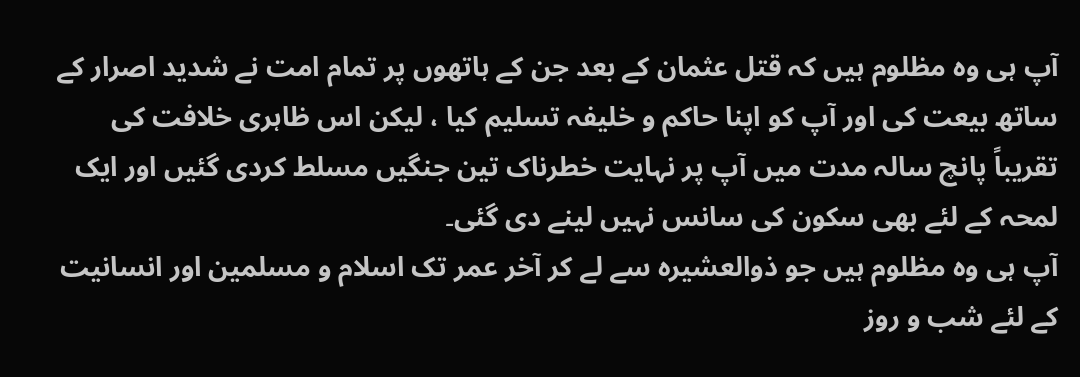آپ ہی وہ مظلوم ہیں کہ قتل عثمان کے بعد جن کے ہاتھوں پر تمام امت نے شدید اصرار کے ساتھ بیعت کی اور آپ کو اپنا حاکم و خلیفہ تسلیم کیا ، لیکن اس ظاہری خلافت کی تقریباً پانچ سالہ مدت میں آپ پر نہایت خطرناک تین جنگیں مسلط کردی گئیں اور ایک لمحہ کے لئے بھی سکون کی سانس نہیں لینے دی گئی۔
آپ ہی وہ مظلوم ہیں جو ذوالعشیرہ سے لے کر آخر عمر تک اسلام و مسلمین اور انسانیت کے لئے شب و روز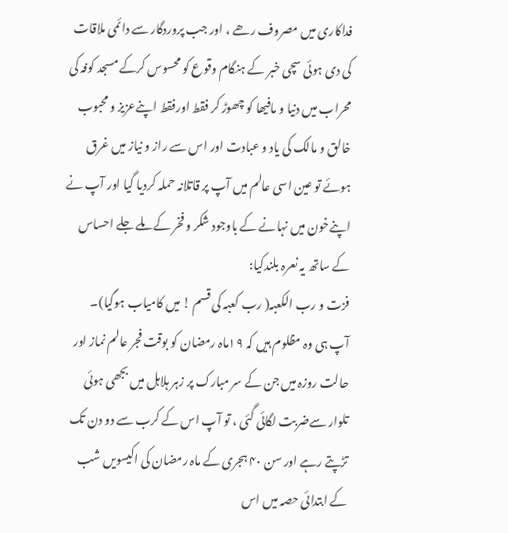فداکاری میں مصروف رھے ، اور جب پروردگار سے دائمی ملاقات کی دی ہوئی سچی خبر کے ہنگام وقوع کو محسوس کرکے مسجد کوفہ کی محراب میں دنیا و مافیھا کو چھوڑ کر فقط اورفقط اپنےعزیز و محبوب خالق و مالک کی یاد و عبادت اور اس سے راز و نیاز میں غرق ہوئے تو عین اسی عالم میں آپ پر قاتلانہ حملہ کردیا گیا اور آپ نے اپنےخون میں نہانے کے باوجود شکر و فخر کے ملے جلے احساس کے ساتھ یہ نعرہ بلندکیا:
فزت و رب الکعبہ( رب کعبہ کی قسم ! میں کامیاب ہوگیا)۔
آپ ہی وہ مظلوم ہیں کہ ۱۹ماہ رمضان کو بوقت فجر عالم نماز اور حالت روزہ میں جن کے سر مبارک پر زہر ہلاہل میں بجھی ہوئی تلوار سےضربت لگائی گئی ، تو آپ اس کے کرب سے دو دن تک تڑپتے رہے اور سن ۴۰ ہجری کے ماہ رمضان کی اکیسویں شب کے ابتدائی حصہ میں اس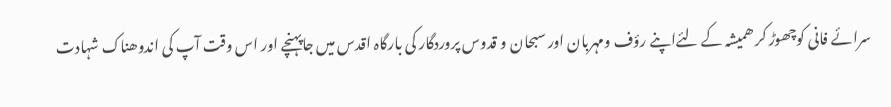سرائے فانی کوچھوڑ کر ھمیشہ کے لئےاپنے رؤف ومہربان اور سبحان و قدوس پروردگار کی بارگاہ اقدس میں جاپہنچے اور اس وقت آپ کی اندوھناک شہادت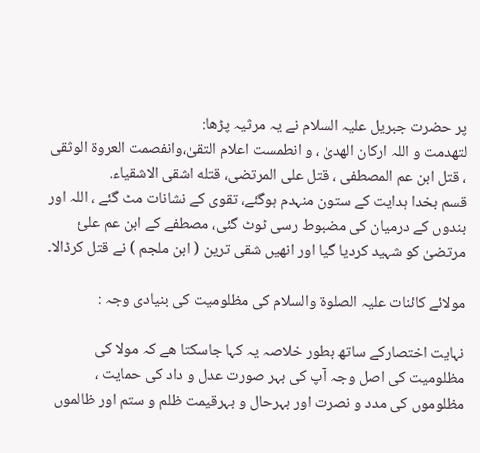پر حضرت جبریل علیہ السلام نے یہ مرثیہ پڑھا:
لتھدمت و اللہ ارکان الھدیٰ ، و انطمست اعلام التقیٰ،وانفصمت العروة الوثقى ، قتل ابن عم المصطفى ، قتل على المرتضى، قتله اشقى الاشقیاء.
قسم بخدا ہدایت کے ستون منہدم ہوگئے، تقوی کے نشانات مٹ گئے ، اللہ اور بندوں کے درمیان کی مضبوط رسی ٹوٹ گئی، مصطفے کے ابن عم علئ مرتضیٰ کو شہید کردیا گیا اور انھیں شقی ترین ( ابن ملجم ) نے قتل کرڈالا۔

مولائے کائنات علیہ الصلوۃ والسلام کی مظلومیت کی بنیادی وجہ :

نہایت اختصارکے ساتھ بطور خلاصہ یہ کہا جاسکتا ھے کہ مولا کی مظلومیت کی اصل وجہ آپ کی بہر صورت عدل و داد کی حمایت ، مظلوموں کی مدد و نصرت اور بہرحال و بہرقیمت ظلم و ستم اور ظالموں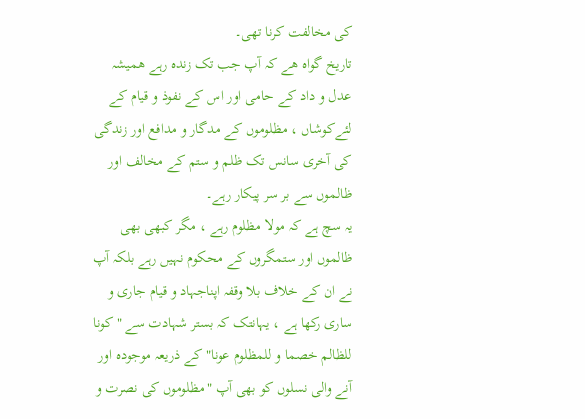کی مخالفت کرنا تھی۔
تاریخ گواہ ھے کہ آپ جب تک زندہ رہے ھمیشہ عدل و داد کے حامی اور اس کے نفوذ و قیام کے لئےکوشاں ، مظلوموں کے مدگار و مدافع اور زندگی کی آخری سانس تک ظلم و ستم کے مخالف اور ظالموں سے بر سر پیکار رہے۔
یہ سچ ہے کہ مولا مظلوم رہے ، مگر کبھی بھی ظالموں اور ستمگروں کے محکوم نہیں رہے بلکہ آپ نے ان کے خلاف بلا وقفہ اپناجہاد و قیام جاری و ساری رکھا ہے ، یہانتک کہ بستر شہادت سے " کونا للظالم خصما و للمظلوم عونا" کے ذریعہ موجودہ اور آنے والی نسلوں کو بھی آپ "مظلوموں کی نصرت و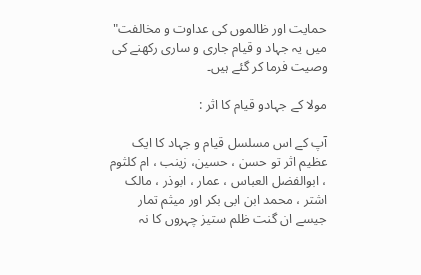حمایت اور ظالموں کی عداوت و مخالفت" میں یہ جہاد و قیام جاری و ساری رکھنے کی وصیت فرما کر گئے ہیں۔

مولا کے جہادو قیام کا اثر :

آپ کے اس مسلسل قیام و جہاد کا ایک عظیم اثر تو حسن ، حسین، زینب ، ام کلثوم ، ابوالفضل العباس ، عمار ، ابوذر ، مالک اشتر ، محمد ابن ابی بکر اور میثم تمار جیسے ان گنت ظلم ستیز چہروں کا نہ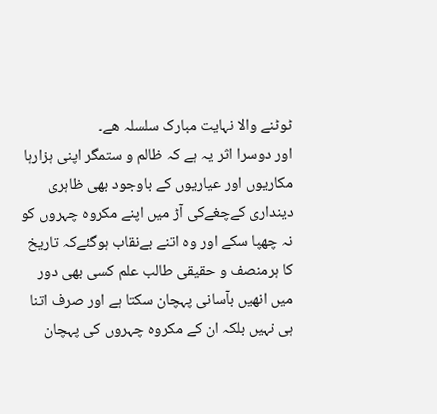ٹوٹنے والا نہایت مبارک سلسلہ ھے۔
اور دوسرا اثر یہ ہے کہ ظالم و ستمگر اپنی ہزارہا مکاریوں اور عیاریوں کے باوجود بھی ظاہری دینداری کےچغےکی آڑ میں اپنے مکروہ چہروں کو نہ چھپا سکے اور وہ اتنے بےنقاب ہوگئےکہ تاریخ کا ہرمنصف و حقیقی طالب علم کسی بھی دور میں انھیں بآسانی پہچان سکتا ہے اور صرف اتنا ہی نہیں بلکہ ان کے مکروہ چہروں کی پہچان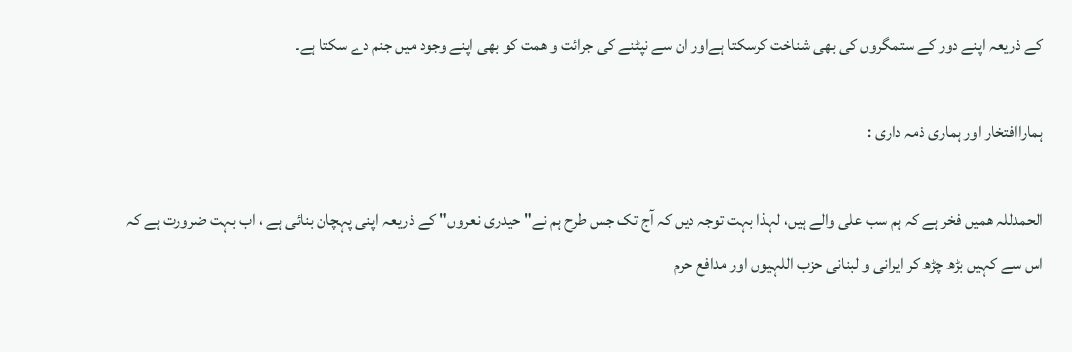کے ذریعہ اپنے دور کے ستمگروں کی بھی شناخت کرسکتا ہےاور ان سے نپٹنے کی جرائت و ھمت کو بھی اپنے وجود میں جنم دے سکتا ہے۔

ہماراافتخار اور ہماری ذمہ داری :

الحمدللہ ھمیں فخر ہے کہ ہم سب علی والے ہیں، لہذا بہت توجہ دیں کہ آج تک جس طرح ہم نے" حیدری نعروں" کے ذریعہ اپنی پہچان بنائی ہے ، اب بہت ضرورت ہے کہ اس سے کہیں بڑھ چڑھ کر ایرانی و لبنانی حزب اللہیوں اور مدافع حرم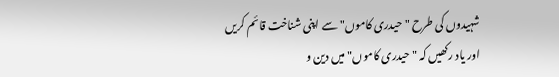شہیدوں کی طرح " حیدری کاموں" سے اپنی شناخت قائم کریں اور یاد رکھیں کہ " حیدری کاموں" میں دین و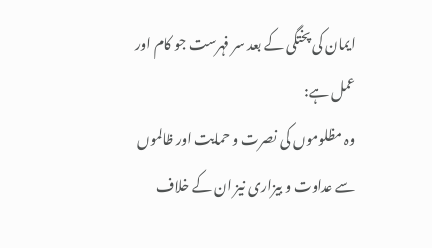ایمان کی پختگی کے بعد سر فہرست جو کام اور عمل ہے:
وہ مظلوموں کی نصرت و حمایت اور ظالموں سے عداوت و بیزاری نیز ان کے خلاف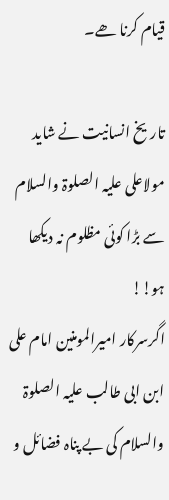قیام کرنا ھے۔

تاریخ انسانیت نے شاید مولاعلی علیہ الصلوۃ والسلام سے بڑا کوئی مظلوم نہ دیکھا ہو!!
اگرسرکار امیرالمومنین امام علی ابن ابی طالب علیہ الصلوۃ والسلام کی بے پناہ فضائل و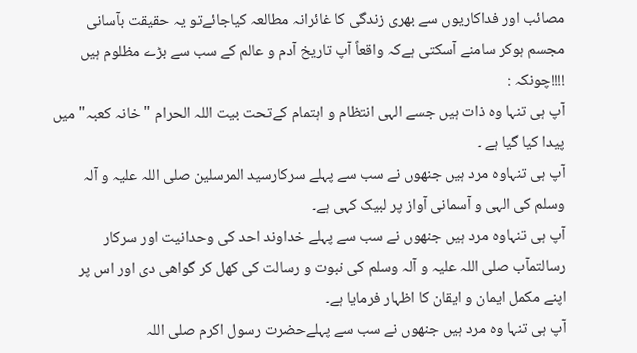مصائب اور فداکاریوں سے بھری زندگی کا غائرانہ مطالعہ کیاجائےتو یہ حقیقت بآسانی مجسم ہوکر سامنے آسکتی ہےکہ واقعاً آپ تاریخ آدم و عالم کے سب سے بڑے مظلوم ہیں !!!!چونکہ :
آپ ہی تنہا وہ ذات ہیں جسے الہی انتظام و اہتمام کےتحت بیت اللہ الحرام " خانہ کعبہ" میں پیدا کیا گیا ہے ۔
آپ ہی تنہاوہ مرد ہیں جنھوں نے سب سے پہلے سرکارسید المرسلین صلی اللہ علیہ و آلہ وسلم کی الہی و آسمانی آواز پر لبیک کہی ہے۔
آپ ہی تنہاوہ مرد ہیں جنھوں نے سب سے پہلے خداوند احد کی وحدانیت اور سرکار رسالتمآب صلی اللہ علیہ و آلہ وسلم کی نبوت و رسالت کی کھل کر گواھی دی اور اس پر اپنے مکمل ایمان و ایقان کا اظہار فرمایا ہے۔
آپ ہی تنہا وہ مرد ہیں جنھوں نے سب سے پہلےحضرت رسول اکرم صلی اللہ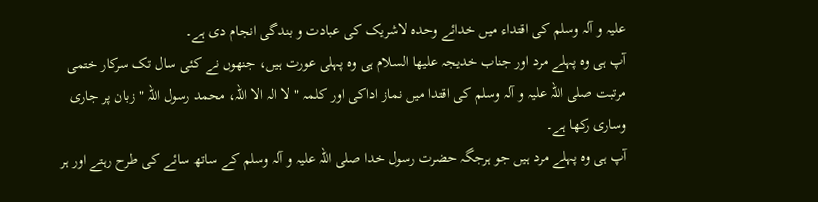علیہ و آلہ وسلم کی اقتداء میں خدائے وحدہ لاشریک کی عبادت و بندگی انجام دی ہے۔
آپ ہی وہ پہلے مرد اور جناب خدیجہ علیھا السلام ہی وہ پہلی عورت ہیں، جنھوں نے کئی سال تک سرکار ختمی مرتبت صلی اللہ علیہ و آلہ وسلم کی اقتدا میں نماز اداکی اور کلمہ " لا الہ الا اللہ، محمد رسول اللہ " زبان پر جاری وساری رکھا ہے۔
آپ ہی وہ پہلے مرد ہیں جو ہرجگہ حضرت رسول خدا صلی اللہ علیہ و آلہ وسلم کے ساتھ سائے کی طرح رہتے اور ہر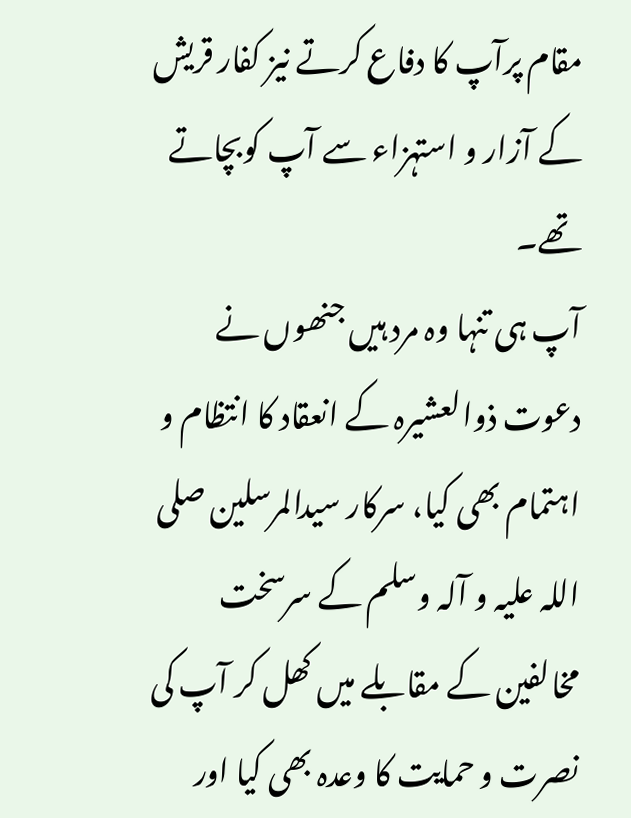مقام پرآپ کا دفاع کرتے نیز کفار قریش کے آزار و استہزاء سے آپ کوبچاتے تھے۔
آپ ہی تنہا وہ مرد ہیں جنھوں نے دعوت ذوالعشیرہ کے انعقاد کا انتظام و اہتمام بھی کیا، سرکار سیدالمرسلین صلی اللہ علیہ و آلہ وسلم کے سرسخت مخالفین کے مقابلے میں کھل کر آپ کی نصرت و حمایت کا وعدہ بھی کیا اور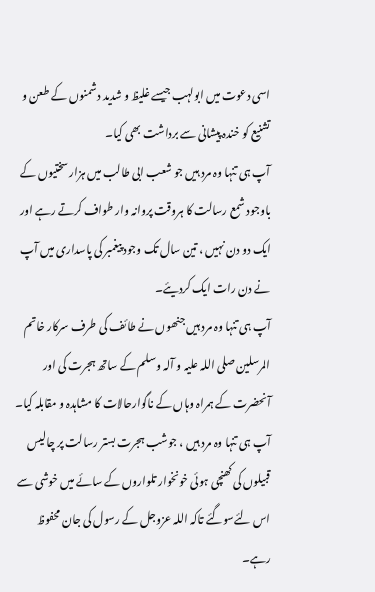اسی دعوت میں ابولہب جیسے غلیظ و شدید دشمنوں کے طعن و تشنیع کو خندہ پیشانی سے برداشت بھی کیا۔
آپ ہی تنہا وہ مرد ہیں جو شعب ابی طالب میں ہزار سختیوں کے باوجود شمع رسالت کا ہروقت پروانہ وار طواف کرتے رہے اور ایک دو دن نہیں ، تین سال تک وجود پیغمبر کی پاسداری میں آپ نے دن رات ایک کردیئے۔
آپ ہی تنہا وہ مرد ہیں جنھوں نے طائف کی طرف سرکار خاتم المرسلین صلی اللہ علیہ و آلہ وسلم کے ساتھ ہجرت کی اور آنحضرت کے ہمراہ وہاں کے ناگوارحالات کا مشاہدہ و مقابلہ کیا۔
آپ ہی تنہا وہ مرد ہیں ، جوشب ہجرت بستر رسالت پر چالیس قبیلوں کی کھنچی ہوئی خونخوار تلواروں کے سائے میں خوشی سے اس لئےسوگئے تاکہ اللہ عزوجل کے رسول کی جان محفوظ رہے۔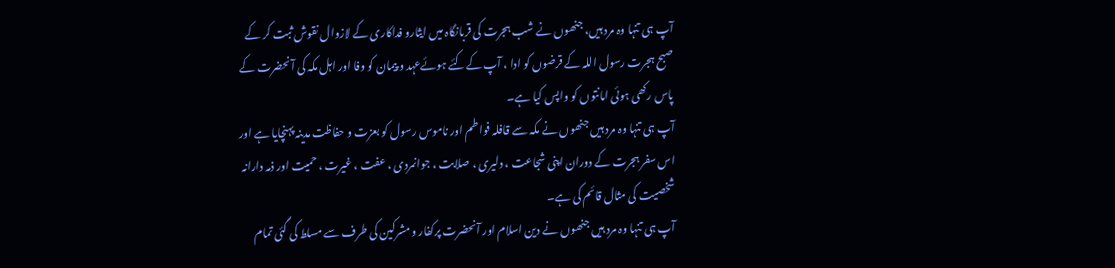آپ ہی تنہا وہ مرد ہیں، جنھوں نے شب ہجرت کی قربانگاہ میں ایثارو فداکاری کے لازوال نقوش ثبت کر کے صبح ہجرت رسول اللہ کے قرضوں کو ادا ، آپ کےکئے ہوئےعہد و پیمان کو وفا اور اہل مکہ کی آنحضرت کے پاس رکھی ہوئی امانتوں کو واپس کیا ہے۔
آپ ہی تنہا وہ مرد ہیں جنھوں نے مکہ سے قافلہ فواطم اور ناموس رسول کو بعزت و حفاظت مدینہ پہنچایا ہے اور اس سفر ہجرت کے دوران اپنی شجاعت ، دلیری ، صلابت ، جوانمردی ، عفت ، غیرت ، حمیت اور ذمہ دارانہ شخصیت کی مثال قائم کی ہے۔
آپ ہی تنہا وہ مرد ہیں جنھوں نے دین اسلام اور آنحضرت پرکفار و مشرکین کی طرف سے مسلط کی گئی تمام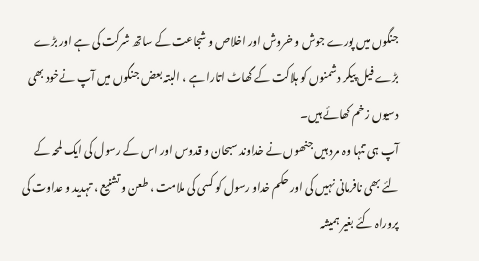جنگوں میں پورے جوش و خروش اور اخلاص و شجاعت کے ساتھ شرکت کی ہے اور بڑے بڑے فیل پیکر دشمنوں کو ہلاکت کے گھاٹ اتارا ہے ، البتہ بعض جنگوں میں آپ نےخود بھی دسیوں زخم کھائے ہیں۔
آپ ہی تنہا وہ مرد ہیں جنھوں نے خداوند سبحان و قدوس اور اس کے رسول کی ایک لمحہ کے لئے بھی نافرمانی نہیں کی اور حکم خداو رسول کو کسی کی ملامت ، طعن و تشنیع ، تہدید و عداوت کی پروراہ کئے بغیر ہمیشہ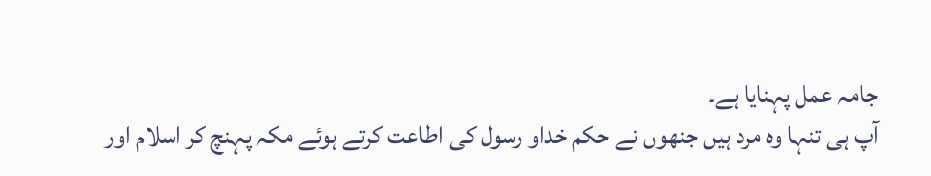جامہ عمل پہنایا ہے۔
آپ ہی تنہا وہ مرد ہیں جنھوں نے حکم خداو رسول کی اطاعت کرتے ہوئے مکہ پہنچ کر اسلام اور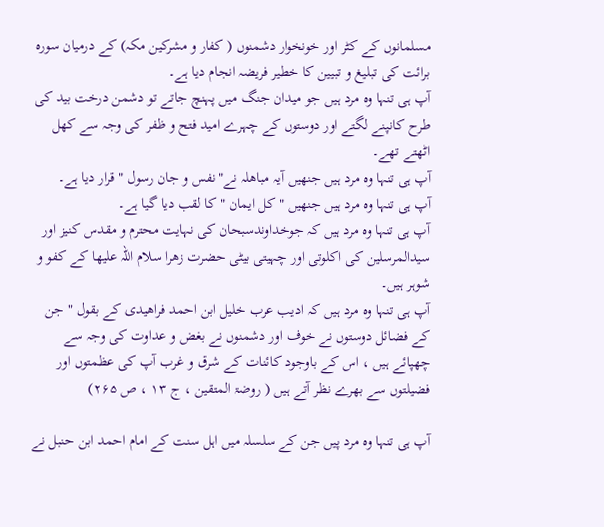مسلمانوں کے کٹر اور خونخوار دشمنوں ( کفار و مشرکین مکہ) کے درمیان سورہ برائت کی تبلیغ و تبیین کا خطیر فریضہ انجام دیا ہے۔
آپ ہی تنہا وہ مرد ہیں جو میدان جنگ میں پہنچ جاتے تو دشمن درخت بید کی طرح کانپنے لگتے اور دوستوں کے چہرے امید فتح و ظفر کی وجہ سے کھل اٹھتے تھے۔
آپ ہی تنہا وہ مرد ہیں جنھیں آیہ مباھلہ نے"نفس و جان رسول " قرار دیا ہے۔
آپ ہی تنہا وہ مرد ہیں جنھیں " کل ایمان " کا لقب دیا گیا ہے۔
آپ ہی تنہا وہ مرد ہیں کہ جوخداوندسبحان کی نہایت محترم و مقدس کنیز اور سیدالمرسلین کی اکلوتی اور چہیتی بیٹی حضرت زھرا سلام اللہ علیھا کے کفو و شوہر ہیں۔
آپ ہی تنہا وہ مرد ہیں کہ ادیب عرب خلیل ابن احمد فراھیدی کے بقول " جن کے فضائل دوستوں نے خوف اور دشمنوں نے بغض و عداوت کی وجہ سے چھپائے ہیں ، اس کے باوجود کائنات کے شرق و غرب آپ کی عظمتوں اور فضیلتوں سے بھرے نظر آتے ہیں ( روضۃ المتقین ، ج ۱۳ ، ص ۲۶۵)

آپ ہی تنہا وہ مرد پیں جن کے سلسلہ میں اہل سنت کے امام احمد ابن حنبل نے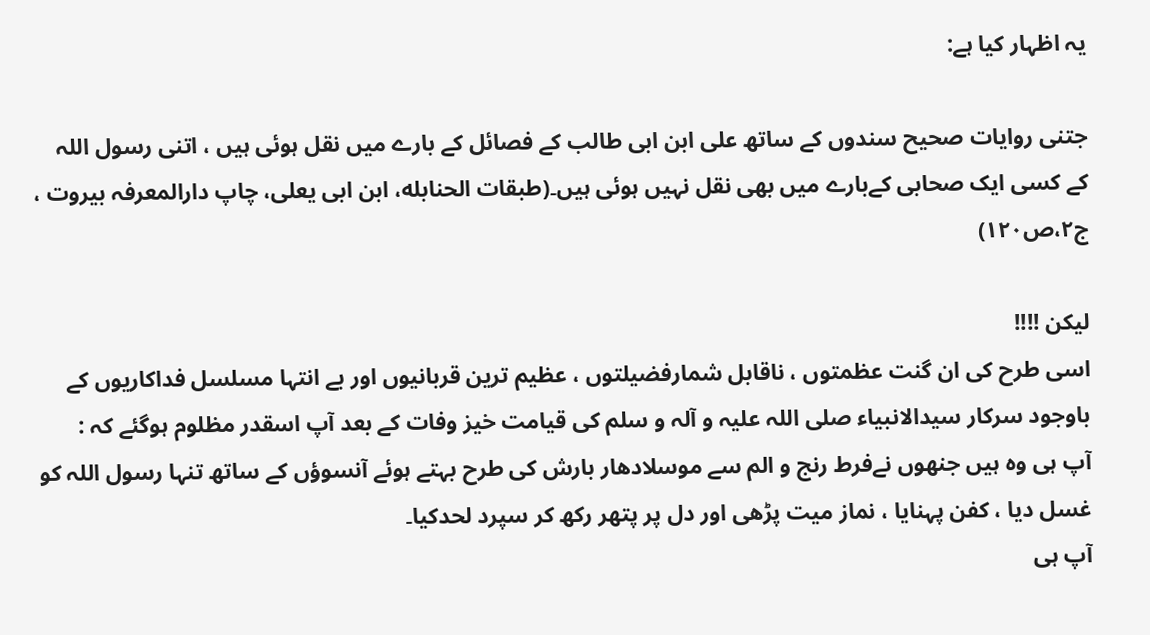یہ اظہار کیا ہے:

جتنی روایات صحیح سندوں کے ساتھ علی ابن ابی طالب کے فصائل کے بارے میں نقل ہوئی ہیں ، اتنی رسول اللہ کے کسی ایک صحابی کےبارے میں بھی نقل نہیں ہوئی ہیں۔(طبقات الحنابله، ابن ابی یعلی، چاپ دارالمعرفہ بیروت ، ج۲،ص۱۲۰)

لیکن !!!!
اسی طرح کی ان گنت عظمتوں ، ناقابل شمارفضیلتوں ، عظیم ترین قربانیوں اور بے انتہا مسلسل فداکاریوں کے باوجود سرکار سیدالانبیاء صلی اللہ علیہ و آلہ و سلم کی قیامت خیز وفات کے بعد آپ اسقدر مظلوم ہوگئے کہ :
آپ ہی وہ ہیں جنھوں نےفرط رنج و الم سے موسلادھار بارش کی طرح بہتے ہوئے آنسوؤں کے ساتھ تنہا رسول اللہ کو غسل دیا ، کفن پہنایا ، نماز میت پڑھی اور دل پر پتھر رکھ کر سپرد لحدکیا۔
آپ ہی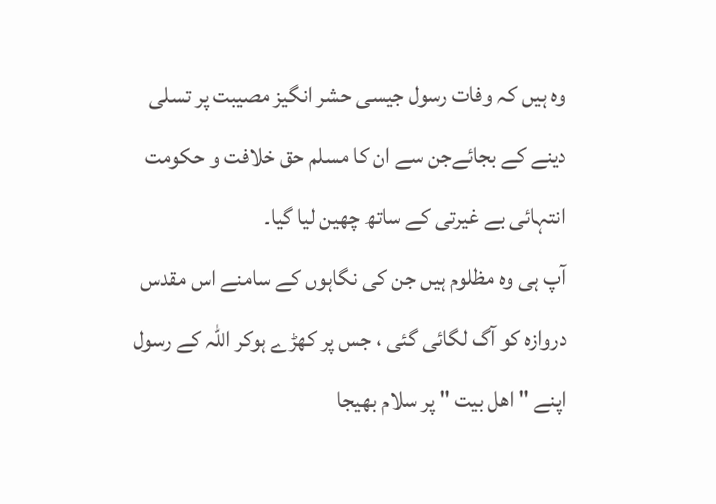وہ ہیں کہ وفات رسول جیسی حشر انگیز مصیبت پر تسلی دینے کے بجائےجن سے ان کا مسلم حق خلافت و حکومت انتہائی بے غیرتی کے ساتھ چھین لیا گیا۔
آپ ہی وہ مظلوم ہیں جن کی نگاہوں کے سامنے اس مقدس دروازہ کو آگ لگائی گئی ، جس پر کھڑے ہوکر اللہ کے رسول اپنے " اھل بیت " پر سلام بھیجا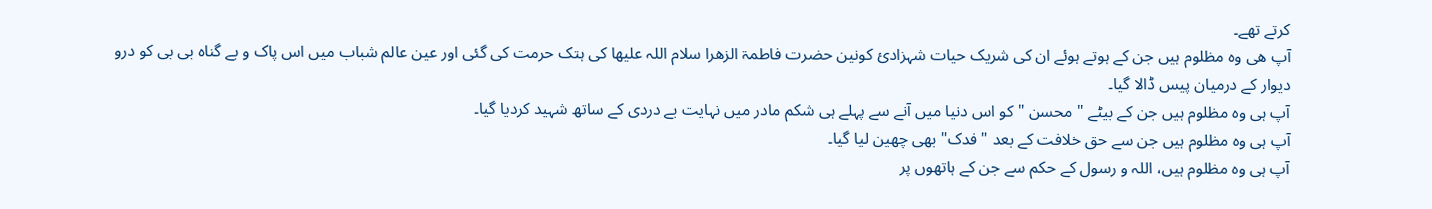کرتے تھے۔
آپ ھی وہ مظلوم ہیں جن کے ہوتے ہوئے ان کی شریک حیات شہزادئ کونین حضرت فاطمۃ الزھرا سلام اللہ علیھا کی ہتک حرمت کی گئی اور عین عالم شباب میں اس پاک و بے گناہ بی بی کو درو دیوار کے درمیان پیس ڈالا گیا۔
آپ ہی وہ مظلوم ہیں جن کے بیٹے " محسن " کو اس دنیا میں آنے سے پہلے ہی شکم مادر میں نہایت بے دردی کے ساتھ شہید کردیا گیا۔
آپ ہی وہ مظلوم ہیں جن سے حق خلافت کے بعد "فدک" بھی چھین لیا گیا۔
آپ ہی وہ مظلوم ہیں، اللہ و رسول کے حکم سے جن کے ہاتھوں پر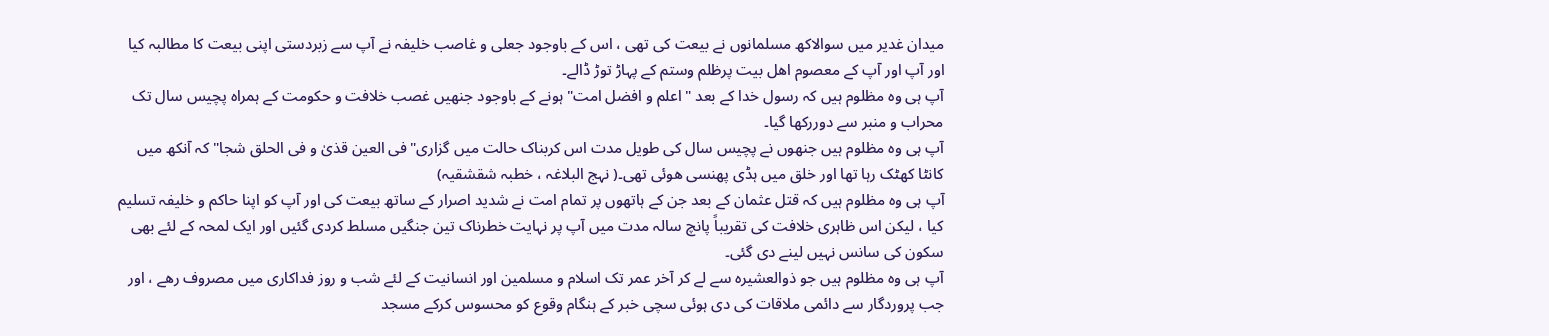میدان غدیر میں سوالاکھ مسلمانوں نے بیعت کی تھی ، اس کے باوجود جعلی و غاصب خلیفہ نے آپ سے زبردستی اپنی بیعت کا مطالبہ کیا اور آپ اور آپ کے معصوم اھل بیت پرظلم وستم کے پہاڑ توڑ ڈالے۔
آپ ہی وہ مظلوم ہیں کہ رسول خدا کے بعد " اعلم و افضل امت" ہونے کے باوجود جنھیں غصب خلافت و حکومت کے ہمراہ پچیس سال تک محراب و منبر سے دوررکھا گیا۔
آپ ہی وہ مظلوم ہیں جنھوں نے پچیس سال کی طویل مدت اس کربناک حالت میں گزاری" فی العین قذیٰ و فی الحلق شجا" کہ آنکھ میں کانٹا کھٹک رہا تھا اور خلق میں ہڈی پھنسی ھوئی تھی۔( نہج البلاغہ ، خطبہ شقشقیہ)
آپ ہی وہ مظلوم ہیں کہ قتل عثمان کے بعد جن کے ہاتھوں پر تمام امت نے شدید اصرار کے ساتھ بیعت کی اور آپ کو اپنا حاکم و خلیفہ تسلیم کیا ، لیکن اس ظاہری خلافت کی تقریباً پانچ سالہ مدت میں آپ پر نہایت خطرناک تین جنگیں مسلط کردی گئیں اور ایک لمحہ کے لئے بھی سکون کی سانس نہیں لینے دی گئی۔
آپ ہی وہ مظلوم ہیں جو ذوالعشیرہ سے لے کر آخر عمر تک اسلام و مسلمین اور انسانیت کے لئے شب و روز فداکاری میں مصروف رھے ، اور جب پروردگار سے دائمی ملاقات کی دی ہوئی سچی خبر کے ہنگام وقوع کو محسوس کرکے مسجد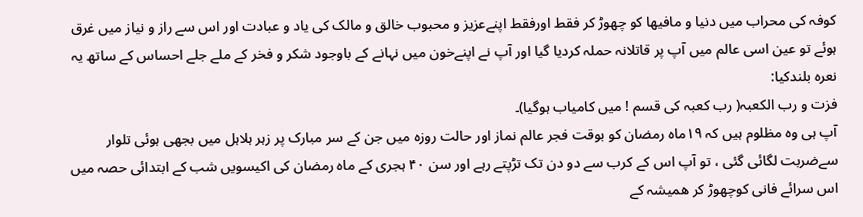کوفہ کی محراب میں دنیا و مافیھا کو چھوڑ کر فقط اورفقط اپنےعزیز و محبوب خالق و مالک کی یاد و عبادت اور اس سے راز و نیاز میں غرق ہوئے تو عین اسی عالم میں آپ پر قاتلانہ حملہ کردیا گیا اور آپ نے اپنےخون میں نہانے کے باوجود شکر و فخر کے ملے جلے احساس کے ساتھ یہ نعرہ بلندکیا:
فزت و رب الکعبہ( رب کعبہ کی قسم ! میں کامیاب ہوگیا)۔
آپ ہی وہ مظلوم ہیں کہ ۱۹ماہ رمضان کو بوقت فجر عالم نماز اور حالت روزہ میں جن کے سر مبارک پر زہر ہلاہل میں بجھی ہوئی تلوار سےضربت لگائی گئی ، تو آپ اس کے کرب سے دو دن تک تڑپتے رہے اور سن ۴۰ ہجری کے ماہ رمضان کی اکیسویں شب کے ابتدائی حصہ میں اس سرائے فانی کوچھوڑ کر ھمیشہ کے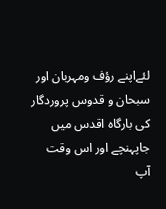لئےاپنے رؤف ومہربان اور سبحان و قدوس پروردگار کی بارگاہ اقدس میں جاپہنچے اور اس وقت آپ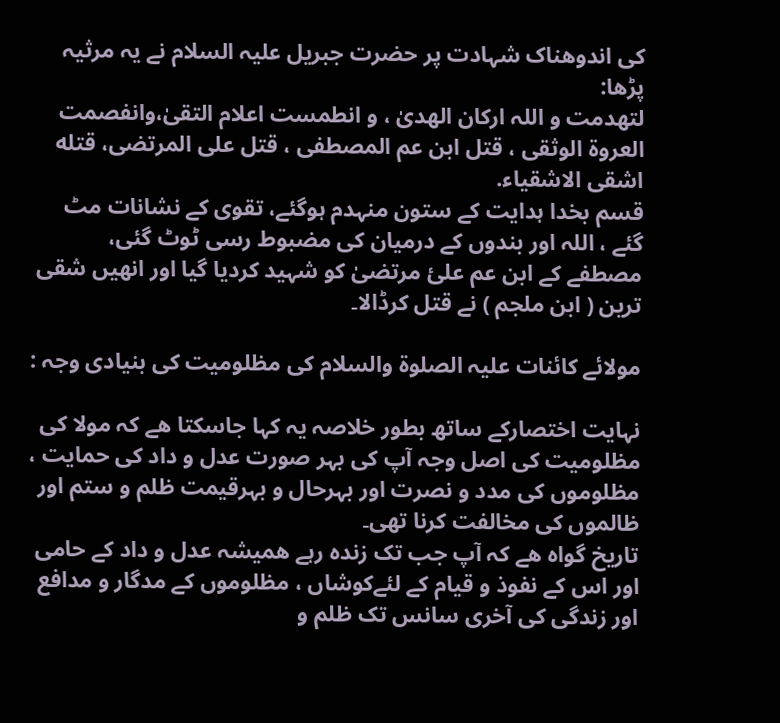کی اندوھناک شہادت پر حضرت جبریل علیہ السلام نے یہ مرثیہ پڑھا:
لتھدمت و اللہ ارکان الھدیٰ ، و انطمست اعلام التقیٰ،وانفصمت العروة الوثقى ، قتل ابن عم المصطفى ، قتل على المرتضى، قتله اشقى الاشقیاء.
قسم بخدا ہدایت کے ستون منہدم ہوگئے، تقوی کے نشانات مٹ گئے ، اللہ اور بندوں کے درمیان کی مضبوط رسی ٹوٹ گئی، مصطفے کے ابن عم علئ مرتضیٰ کو شہید کردیا گیا اور انھیں شقی ترین ( ابن ملجم ) نے قتل کرڈالا۔

مولائے کائنات علیہ الصلوۃ والسلام کی مظلومیت کی بنیادی وجہ :

نہایت اختصارکے ساتھ بطور خلاصہ یہ کہا جاسکتا ھے کہ مولا کی مظلومیت کی اصل وجہ آپ کی بہر صورت عدل و داد کی حمایت ، مظلوموں کی مدد و نصرت اور بہرحال و بہرقیمت ظلم و ستم اور ظالموں کی مخالفت کرنا تھی۔
تاریخ گواہ ھے کہ آپ جب تک زندہ رہے ھمیشہ عدل و داد کے حامی اور اس کے نفوذ و قیام کے لئےکوشاں ، مظلوموں کے مدگار و مدافع اور زندگی کی آخری سانس تک ظلم و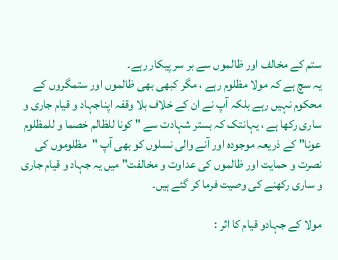ستم کے مخالف اور ظالموں سے بر سر پیکار رہے۔
یہ سچ ہے کہ مولا مظلوم رہے ، مگر کبھی بھی ظالموں اور ستمگروں کے محکوم نہیں رہے بلکہ آپ نے ان کے خلاف بلا وقفہ اپناجہاد و قیام جاری و ساری رکھا ہے ، یہانتک کہ بستر شہادت سے " کونا للظالم خصما و للمظلوم عونا" کے ذریعہ موجودہ اور آنے والی نسلوں کو بھی آپ "مظلوموں کی نصرت و حمایت اور ظالموں کی عداوت و مخالفت" میں یہ جہاد و قیام جاری و ساری رکھنے کی وصیت فرما کر گئے ہیں۔

مولا کے جہادو قیام کا اثر :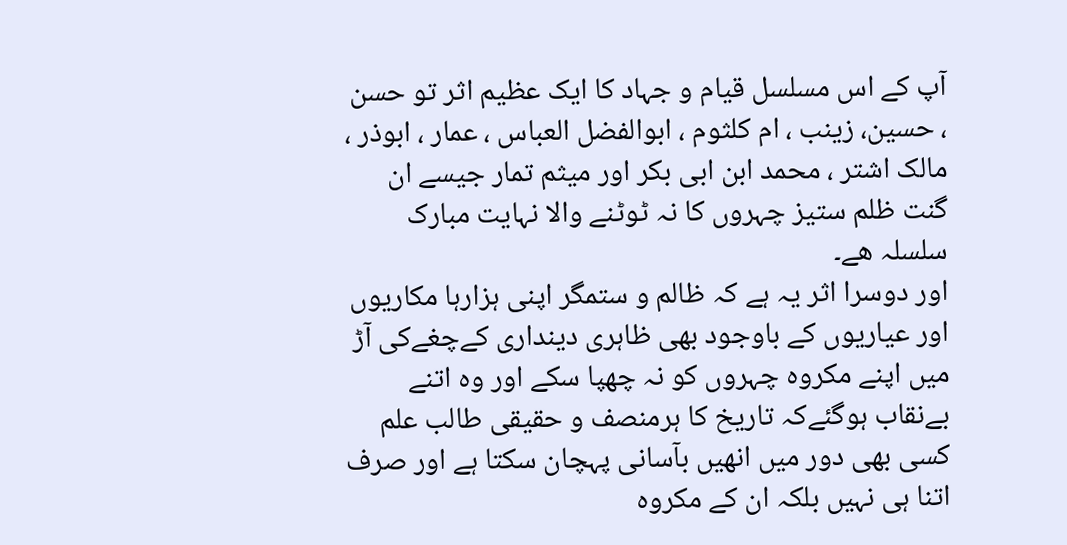آپ کے اس مسلسل قیام و جہاد کا ایک عظیم اثر تو حسن ، حسین، زینب ، ام کلثوم ، ابوالفضل العباس ، عمار ، ابوذر ، مالک اشتر ، محمد ابن ابی بکر اور میثم تمار جیسے ان گنت ظلم ستیز چہروں کا نہ ٹوٹنے والا نہایت مبارک سلسلہ ھے۔
اور دوسرا اثر یہ ہے کہ ظالم و ستمگر اپنی ہزارہا مکاریوں اور عیاریوں کے باوجود بھی ظاہری دینداری کےچغےکی آڑ میں اپنے مکروہ چہروں کو نہ چھپا سکے اور وہ اتنے بےنقاب ہوگئےکہ تاریخ کا ہرمنصف و حقیقی طالب علم کسی بھی دور میں انھیں بآسانی پہچان سکتا ہے اور صرف اتنا ہی نہیں بلکہ ان کے مکروہ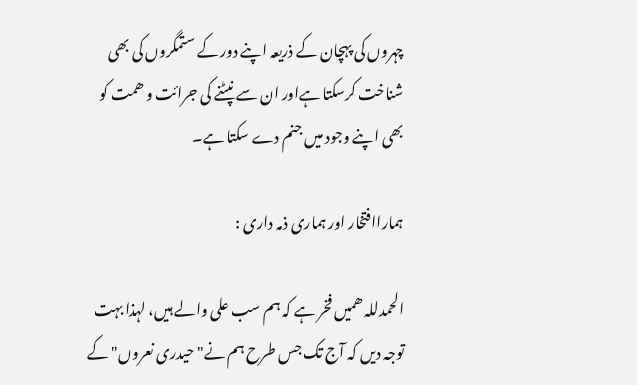چہروں کی پہچان کے ذریعہ اپنے دور کے ستمگروں کی بھی شناخت کرسکتا ہےاور ان سے نپٹنے کی جرائت و ھمت کو بھی اپنے وجود میں جنم دے سکتا ہے۔

ہماراافتخار اور ہماری ذمہ داری :

الحمدللہ ھمیں فخر ہے کہ ہم سب علی والے ہیں، لہذا بہت توجہ دیں کہ آج تک جس طرح ہم نے" حیدری نعروں" کے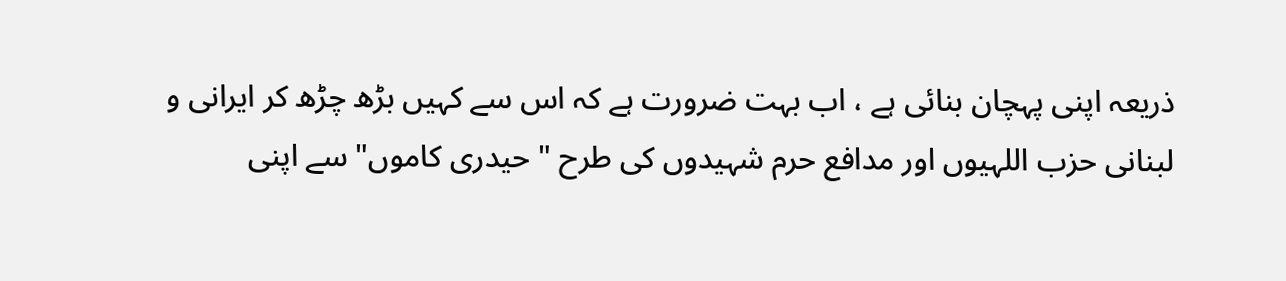ذریعہ اپنی پہچان بنائی ہے ، اب بہت ضرورت ہے کہ اس سے کہیں بڑھ چڑھ کر ایرانی و لبنانی حزب اللہیوں اور مدافع حرم شہیدوں کی طرح " حیدری کاموں" سے اپنی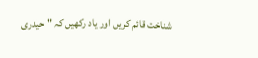شناخت قائم کریں اور یاد رکھیں کہ " حیدری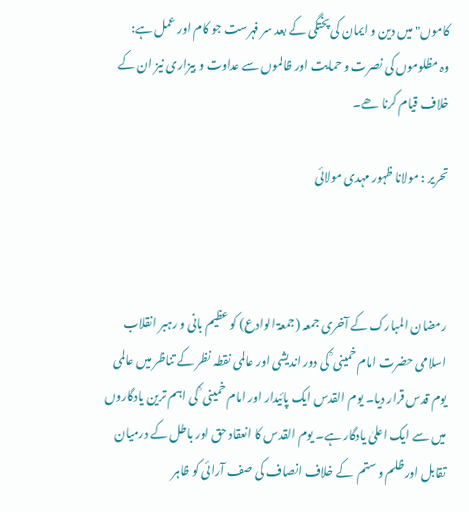کاموں" میں دین و ایمان کی پختگی کے بعد سر فہرست جو کام اور عمل ہے:
وہ مظلوموں کی نصرت و حمایت اور ظالموں سے عداوت و بیزاری نیز ان کے خلاف قیام کرنا ھے۔

تحریر : مولانا ظہور مہدی مولائی



رمضان المبارک کے آخری جمعہ (جمعۃ الوادع) کو عظیم بانی و رہبر انقلاب اسلامی حضرت امام خمینی ؒ کی دور اندیشی اور عالمی نقطہ نظر کے تناظر میں عالمی یوم قدس قرار دیا۔ یوم القدس ایک پائیدار اور امام خمینی ؒ کی اہم ترین یادگاروں میں سے ایک اعلیٰ یادگار ہے۔ یوم القدس کا انعقاد حق اور باطل کے درمیان تقابل اور ظلم و ستم  کے خلاف انصاف کی صف آرائی کو ظاہر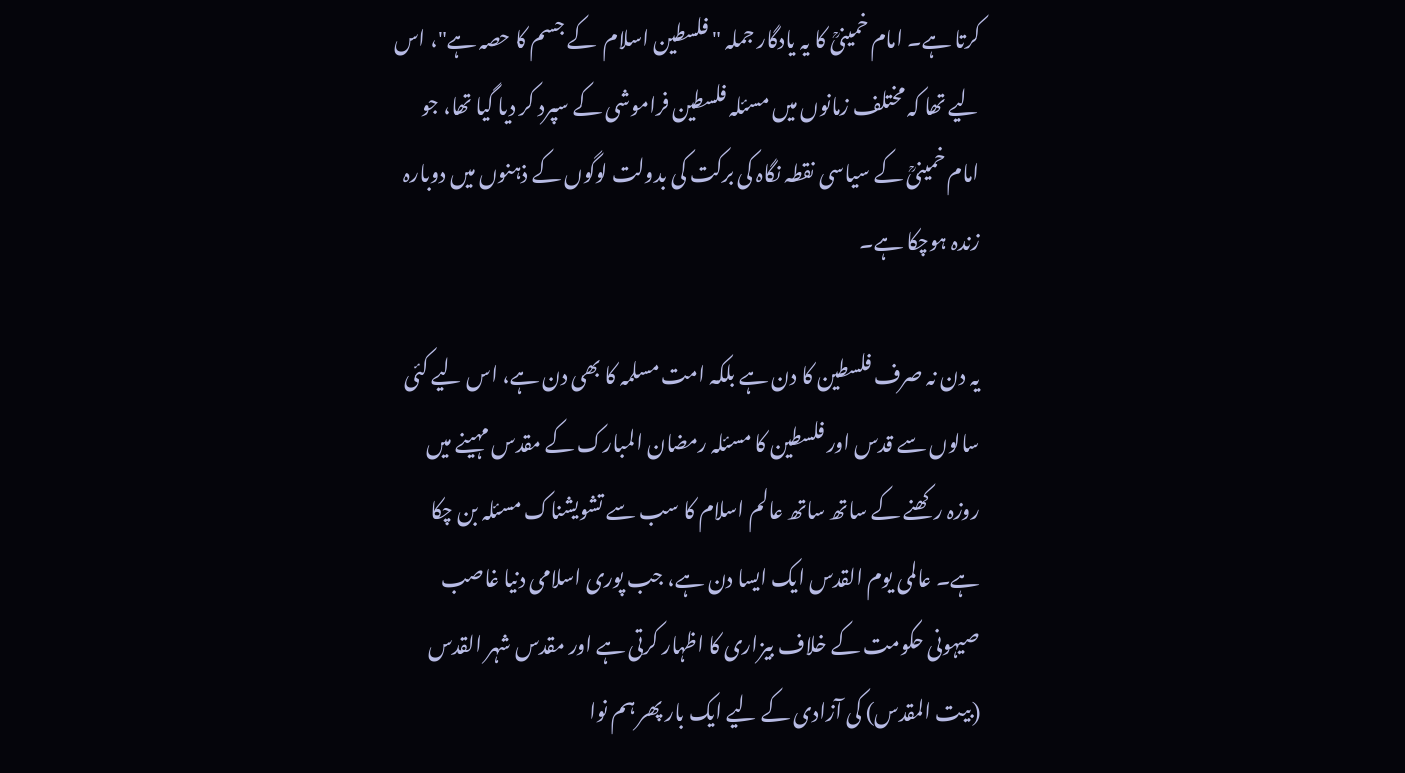کرتا ہے۔ امام خمینیؒ کا یہ یادگار جملہ "فلسطین اسلام  کے جسم کا حصہ ہے"، اس لیے تھا کہ مختلف زمانوں میں مسئلہ فلسطین فراموشی کے سپرد کر دیا گیا تھا، جو امام خمینیؒ کے سیاسی نقطہ نگاہ کی برکت کی بدولت لوگوں کے ذہنوں میں دوبارہ زندہ ہوچکا ہے۔

یہ دن نہ صرف فلسطین کا دن ہے بلکہ امت مسلمہ کا بھی دن ہے، اس لیے کئی سالوں سے قدس اور فلسطین کا مسئلہ رمضان المبارک کے مقدس مہینے میں روزہ رکھنے کے ساتھ ساتھ عالم اسلام کا سب سے تشویشناک مسئلہ بن چکا ہے۔ عالمی یوم القدس ایک ایسا دن ہے، جب پوری اسلامی دنیا غاصب صیہونی حکومت کے خلاف بیزاری کا اظہار کرتی ہے اور مقدس شہر القدس (بیت المقدس) کی آزادی کے لیے ایک بار پھر ہم نوا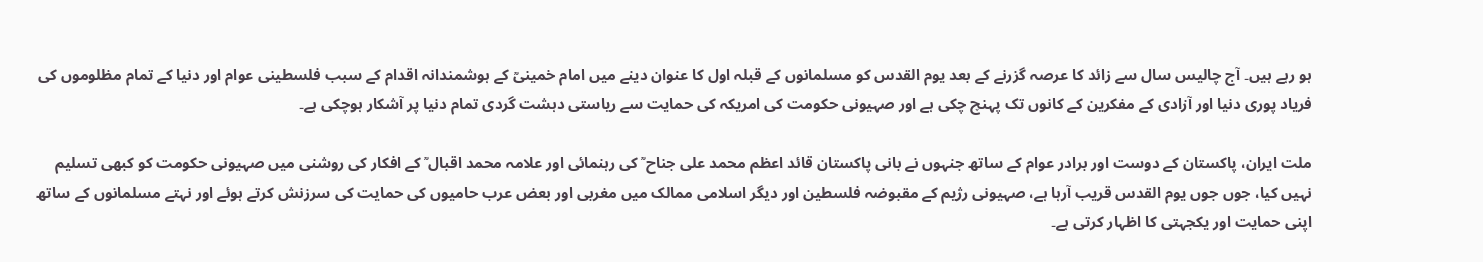ہو رہے ہیں۔ آج چالیس سال سے زائد کا عرصہ گزرنے کے بعد یوم القدس کو مسلمانوں کے قبلہ اول کا عنوان دینے میں امام خمینیؒ کے ہوشمندانہ اقدام کے سبب فلسطینی عوام اور دنیا کے تمام مظلوموں کی فریاد پوری دنیا اور آزادی کے مفکرین کے کانوں تک پہنچ چکی ہے اور صہیونی حکومت کی امریکہ کی حمایت سے ریاستی دہشت گردی تمام دنیا پر آشکار ہوچکی ہے۔

ملت ایران، پاکستان کے دوست اور برادر عوام کے ساتھ جنہوں نے بانی پاکستان قائد اعظم محمد علی جناح ؒ کی رہنمائی اور علامہ محمد اقبال ؒ کے افکار کی روشنی میں صہیونی حکومت کو کبھی تسلیم نہیں کیا، جوں جوں یوم القدس قریب آرہا ہے، صہیونی رژیم کے مقبوضہ فلسطین اور دیگر اسلامی ممالک میں مغربی اور بعض عرب حامیوں کی حمایت کی سرزنش کرتے ہوئے اور نہتے مسلمانوں کے ساتھ اپنی حمایت اور یکجہتی کا اظہار کرتی ہے۔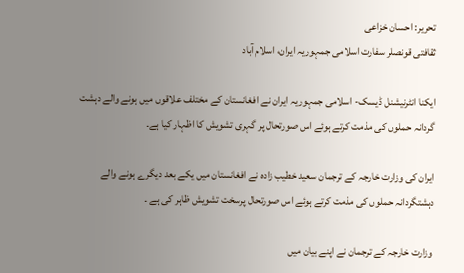تحریر: احسان خزاعی
ثقافتی قونصلر سفارت اسلامی جمہوریہ ایران، اسلام آباد

ایکنا انٹرنیشنل ڈیسک- اسلامی جمہوریہ ایران نے افغانستان کے مختلف علاقوں میں ہونے والے دہشت گردانہ حملوں کی مذمت کرتے ہوئے اس صورتحال پر گہری تشویش کا اظہار کیا ہے۔

ایران کی وزارت خارجہ کے ترجمان سعید خطیب زادہ نے افغانستان میں یکے بعد دیگرے ہونے والے دہشتگردانہ حملوں کی مذمت کرتے ہوئے اس صورتحال پرسخت تشویش ظاہر کی ہے ۔

وزارت خارجہ کے ترجمان نے اپنے بیان میں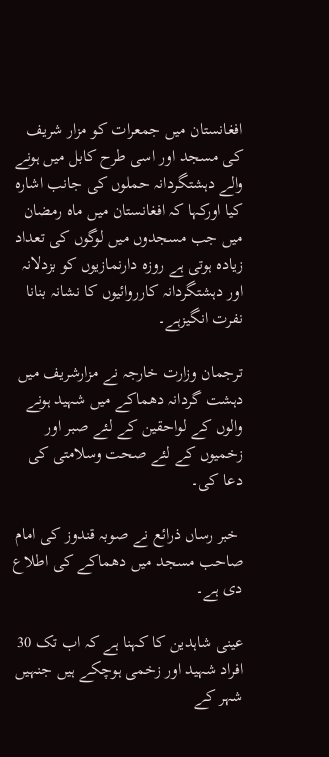افغانستان میں جمعرات کو مزار شریف کی مسجد اور اسی طرح کابل میں ہونے والے دہشتگردانہ حملوں کی جانب اشارہ کیا اورکہا کہ افغانستان میں ماہ رمضان میں جب مسجدوں میں لوگوں کی تعداد زیادہ ہوتی ہے روزہ دارنمازیوں کو بزدلانہ اور دہشتگردانہ کارروائیوں کا نشانہ بنانا نفرت انگیزہے۔

ترجمان وزارت خارجہ نے مزارشریف میں دہشت گردانہ دھماکے میں شہید ہونے والوں کے لواحقین کے لئے صبر اور زخمیوں کے لئے صحت وسلامتی کی دعا کی۔

 خبر رساں ذرائع نے صوبہ قندوز کی امام صاحب مسجد میں دھماکے کی اطلاع دی ہے۔

عینی شاہدین کا کہنا ہے کہ اب تک 30 افراد شہید اور زخمی ہوچکے ہیں جنہیں شہر کے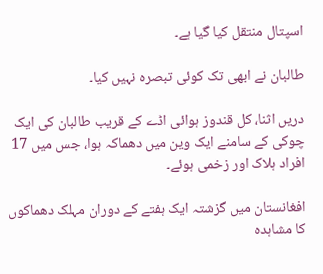اسپتال منتقل کیا گیا ہے۔

طالبان نے ابھی تک کوئی تبصرہ نہیں کیا۔

دریں اثنا، کل قندوز ہوائی اڈے کے قریب طالبان کی ایک چوکی کے سامنے ایک وین میں دھماکہ ہوا، جس میں 17 افراد ہلاک اور زخمی ہوئے۔

افغانستان میں گزشتہ ایک ہفتے کے دوران مہلک دھماکوں کا مشاہدہ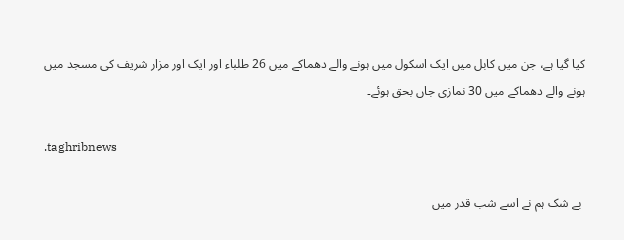کیا گیا ہے، جن میں کابل میں ایک اسکول میں ہونے والے دھماکے میں 26 طلباء اور ایک اور مزار شریف کی مسجد میں ہونے والے دھماکے میں 30 نمازی جاں بحق ہوئے۔

.taghribnews

 بے شک ہم نے اسے شب قدر میں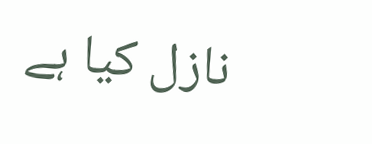نازل کیا ہے